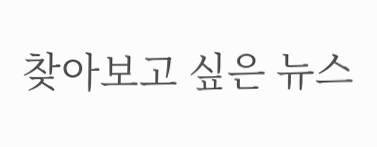찾아보고 싶은 뉴스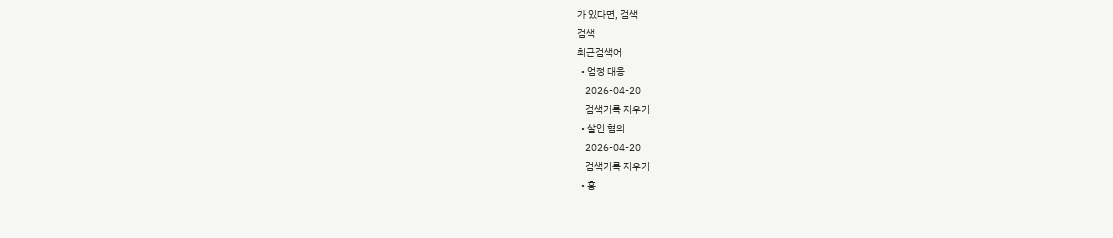가 있다면, 검색
검색
최근검색어
  • 엄정 대응
    2026-04-20
    검색기록 지우기
  • 살인 혐의
    2026-04-20
    검색기록 지우기
  • 홍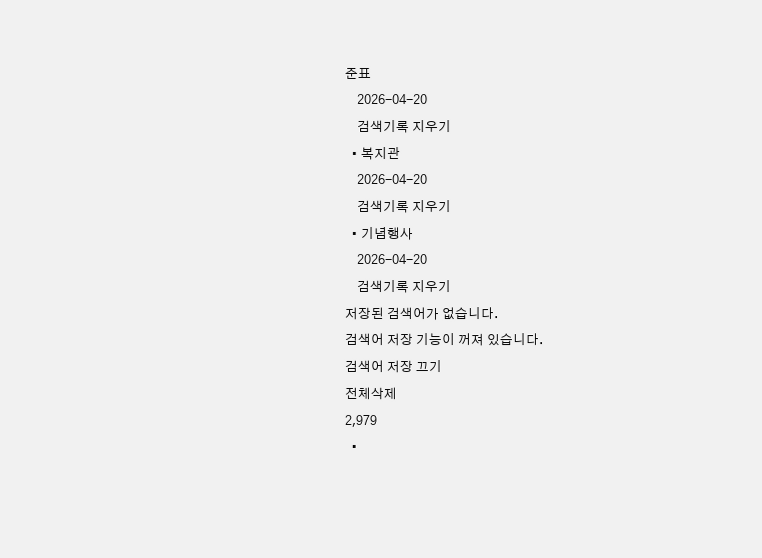준표
    2026-04-20
    검색기록 지우기
  • 복지관
    2026-04-20
    검색기록 지우기
  • 기념행사
    2026-04-20
    검색기록 지우기
저장된 검색어가 없습니다.
검색어 저장 기능이 꺼져 있습니다.
검색어 저장 끄기
전체삭제
2,979
  •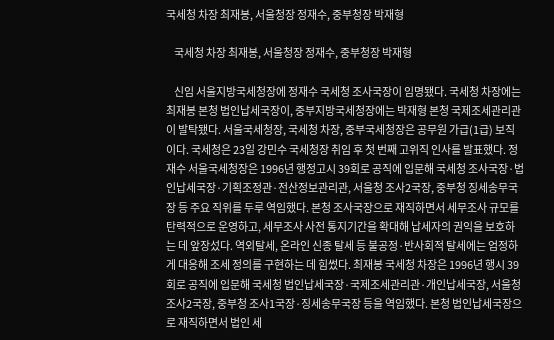국세청 차장 최재봉, 서울청장 정재수, 중부청장 박재형

    국세청 차장 최재봉, 서울청장 정재수, 중부청장 박재형

    신임 서울지방국세청장에 정재수 국세청 조사국장이 임명됐다. 국세청 차장에는 최재봉 본청 법인납세국장이, 중부지방국세청장에는 박재형 본청 국제조세관리관이 발탁됐다. 서울국세청장, 국세청 차장, 중부국세청장은 공무원 가급(1급) 보직이다. 국세청은 23일 강민수 국세청장 취임 후 첫 번째 고위직 인사를 발표했다. 정재수 서울국세청장은 1996년 행정고시 39회로 공직에 입문해 국세청 조사국장·법인납세국장·기획조정관·전산정보관리관, 서울청 조사2국장, 중부청 징세송무국장 등 주요 직위를 두루 역임했다. 본청 조사국장으로 재직하면서 세무조사 규모를 탄력적으로 운영하고, 세무조사 사전 통지기간을 확대해 납세자의 권익을 보호하는 데 앞장섰다. 역외탈세, 온라인 신종 탈세 등 불공정·반사회적 탈세에는 엄정하게 대응해 조세 정의를 구현하는 데 힘썼다. 최재봉 국세청 차장은 1996년 행시 39회로 공직에 입문해 국세청 법인납세국장·국제조세관리관·개인납세국장, 서울청 조사2국장, 중부청 조사1국장·징세송무국장 등을 역임했다. 본청 법인납세국장으로 재직하면서 법인 세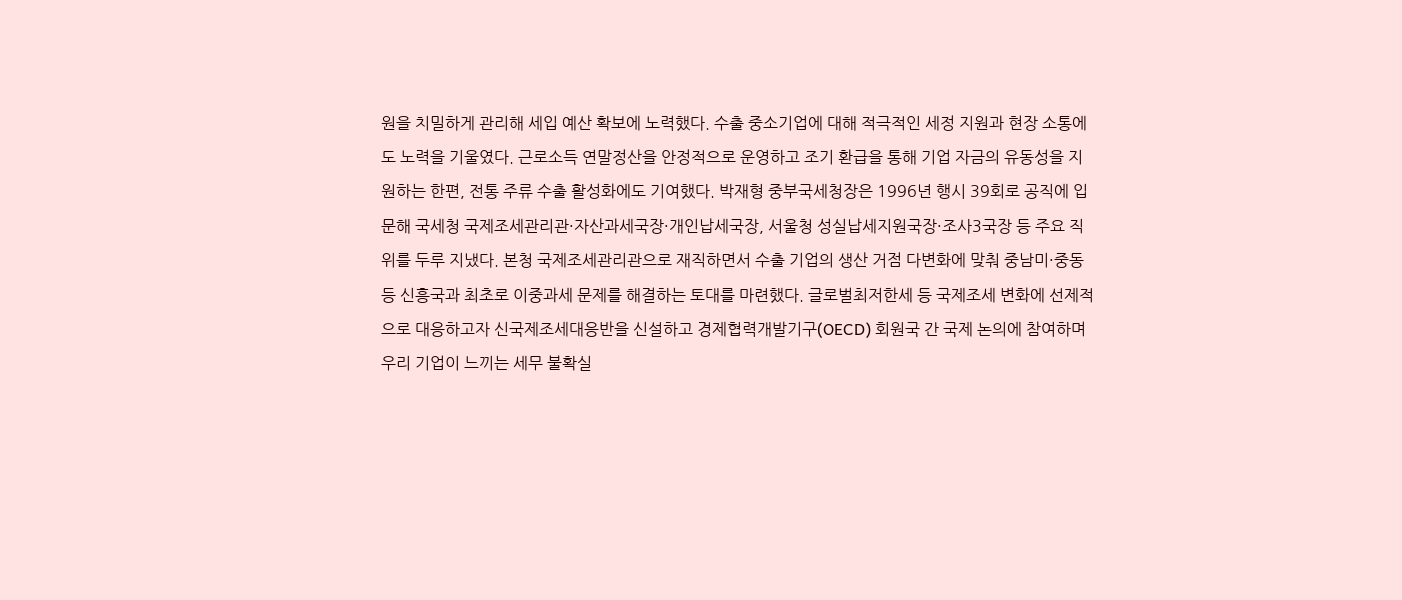원을 치밀하게 관리해 세입 예산 확보에 노력했다. 수출 중소기업에 대해 적극적인 세정 지원과 현장 소통에도 노력을 기울였다. 근로소득 연말정산을 안정적으로 운영하고 조기 환급을 통해 기업 자금의 유동성을 지원하는 한편, 전통 주류 수출 활성화에도 기여했다. 박재형 중부국세청장은 1996년 행시 39회로 공직에 입문해 국세청 국제조세관리관·자산과세국장·개인납세국장, 서울청 성실납세지원국장·조사3국장 등 주요 직위를 두루 지냈다. 본청 국제조세관리관으로 재직하면서 수출 기업의 생산 거점 다변화에 맞춰 중남미·중동 등 신흥국과 최초로 이중과세 문제를 해결하는 토대를 마련했다. 글로벌최저한세 등 국제조세 변화에 선제적으로 대응하고자 신국제조세대응반을 신설하고 경제협력개발기구(OECD) 회원국 간 국제 논의에 참여하며 우리 기업이 느끼는 세무 불확실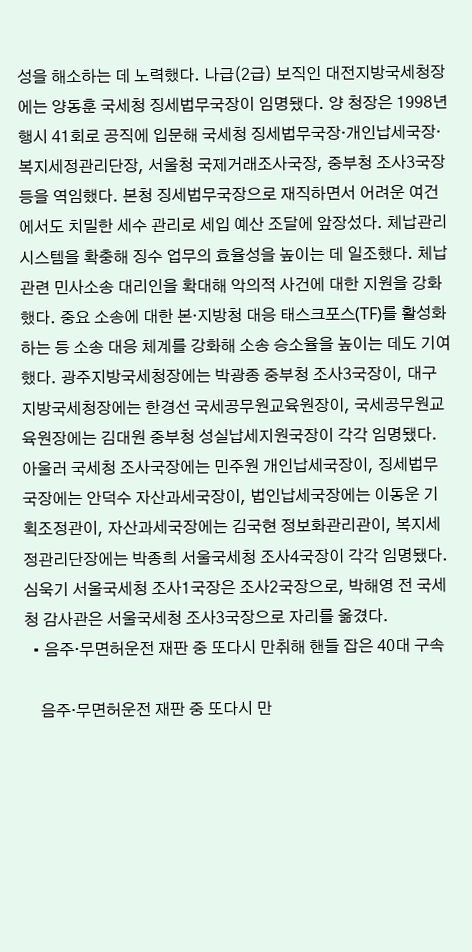성을 해소하는 데 노력했다. 나급(2급) 보직인 대전지방국세청장에는 양동훈 국세청 징세법무국장이 임명됐다. 양 청장은 1998년 행시 41회로 공직에 입문해 국세청 징세법무국장·개인납세국장·복지세정관리단장, 서울청 국제거래조사국장, 중부청 조사3국장 등을 역임했다. 본청 징세법무국장으로 재직하면서 어려운 여건에서도 치밀한 세수 관리로 세입 예산 조달에 앞장섰다. 체납관리시스템을 확충해 징수 업무의 효율성을 높이는 데 일조했다. 체납 관련 민사소송 대리인을 확대해 악의적 사건에 대한 지원을 강화했다. 중요 소송에 대한 본·지방청 대응 태스크포스(TF)를 활성화하는 등 소송 대응 체계를 강화해 소송 승소율을 높이는 데도 기여했다. 광주지방국세청장에는 박광종 중부청 조사3국장이, 대구지방국세청장에는 한경선 국세공무원교육원장이, 국세공무원교육원장에는 김대원 중부청 성실납세지원국장이 각각 임명됐다. 아울러 국세청 조사국장에는 민주원 개인납세국장이, 징세법무국장에는 안덕수 자산과세국장이, 법인납세국장에는 이동운 기획조정관이, 자산과세국장에는 김국현 정보화관리관이, 복지세정관리단장에는 박종희 서울국세청 조사4국장이 각각 임명됐다. 심욱기 서울국세청 조사1국장은 조사2국장으로, 박해영 전 국세청 감사관은 서울국세청 조사3국장으로 자리를 옮겼다.
  • 음주·무면허운전 재판 중 또다시 만취해 핸들 잡은 40대 구속

    음주·무면허운전 재판 중 또다시 만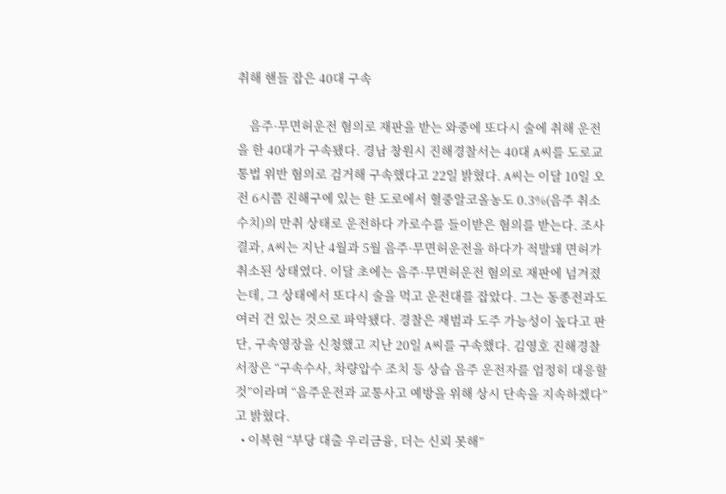취해 핸들 잡은 40대 구속

    음주·무면허운전 혐의로 재판을 받는 와중에 또다시 술에 취해 운전을 한 40대가 구속됐다. 경남 창원시 진해경찰서는 40대 A씨를 도로교통법 위반 혐의로 검거해 구속했다고 22일 밝혔다. A씨는 이달 10일 오전 6시쯤 진해구에 있는 한 도로에서 혈중알코올농도 0.3%(음주 취소수치)의 만취 상태로 운전하다 가로수를 들이받은 혐의를 받는다. 조사 결과, A씨는 지난 4월과 5월 음주·무면허운전을 하다가 적발돼 면허가 취소된 상태였다. 이달 초에는 음주·무면허운전 혐의로 재판에 넘겨졌는데, 그 상태에서 또다시 술을 먹고 운전대를 잡았다. 그는 동종전과도 여러 건 있는 것으로 파악됐다. 경찰은 재범과 도주 가능성이 높다고 판단, 구속영장을 신청했고 지난 20일 A씨를 구속했다. 김영호 진해경찰서장은 “구속수사, 차량압수 조치 등 상습 음주 운전자를 엄정히 대응할 것”이라며 “음주운전과 교통사고 예방을 위해 상시 단속을 지속하겠다”고 밝혔다.
  • 이복현 “부당 대출 우리금융, 더는 신뢰 못해”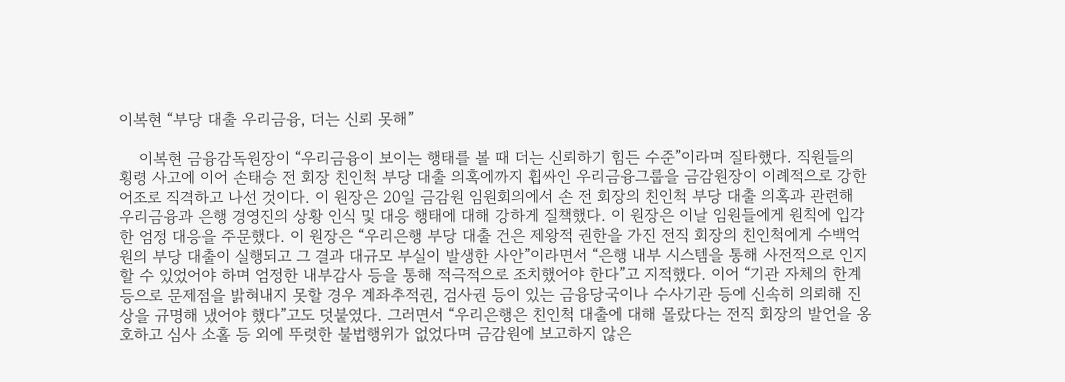이복현 “부당 대출 우리금융, 더는 신뢰 못해”

    이복현 금융감독원장이 “우리금융이 보이는 행태를 볼 때 더는 신뢰하기 힘든 수준”이라며 질타했다. 직원들의 횡령 사고에 이어 손태승 전 회장 친인척 부당 대출 의혹에까지 휩싸인 우리금융그룹을 금감원장이 이례적으로 강한 어조로 직격하고 나선 것이다. 이 원장은 20일 금감원 임원회의에서 손 전 회장의 친인척 부당 대출 의혹과 관련해 우리금융과 은행 경영진의 상황 인식 및 대응 행태에 대해 강하게 질책했다. 이 원장은 이날 임원들에게 원칙에 입각한 엄정 대응을 주문했다. 이 원장은 “우리은행 부당 대출 건은 제왕적 권한을 가진 전직 회장의 친인척에게 수백억원의 부당 대출이 실행되고 그 결과 대규모 부실이 발생한 사안”이라면서 “은행 내부 시스템을 통해 사전적으로 인지할 수 있었어야 하며 엄정한 내부감사 등을 통해 적극적으로 조치했어야 한다”고 지적했다. 이어 “기관 자체의 한계 등으로 문제점을 밝혀내지 못할 경우 계좌추적권, 검사권 등이 있는 금융당국이나 수사기관 등에 신속히 의뢰해 진상을 규명해 냈어야 했다”고도 덧붙였다. 그러면서 “우리은행은 친인척 대출에 대해 몰랐다는 전직 회장의 발언을 옹호하고 심사 소홀 등 외에 뚜렷한 불법행위가 없었다며 금감원에 보고하지 않은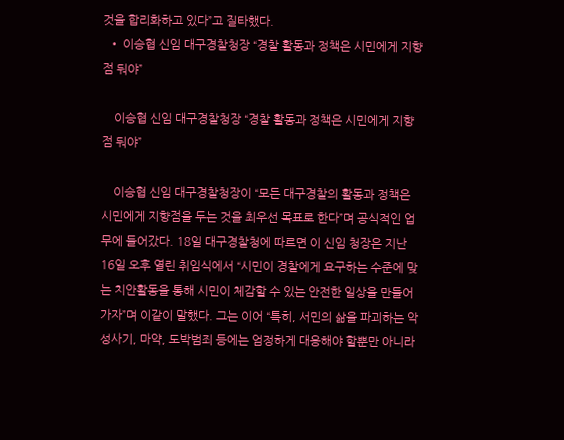것을 합리화하고 있다”고 질타했다.
  • 이승협 신임 대구경찰청장 “경찰 활동과 정책은 시민에게 지향점 둬야”

    이승협 신임 대구경찰청장 “경찰 활동과 정책은 시민에게 지향점 둬야”

    이승협 신임 대구경찰청장이 “모든 대구경찰의 활동과 정책은 시민에게 지향점을 두는 것을 최우선 목표로 한다”며 공식적인 업무에 들어갔다. 18일 대구경찰청에 따르면 이 신임 청장은 지난 16일 오후 열린 취임식에서 “시민이 경찰에게 요구하는 수준에 맞는 치안활동을 통해 시민이 체감할 수 있는 안전한 일상을 만들어가자”며 이같이 말했다. 그는 이어 “특히, 서민의 삶을 파괴하는 악성사기, 마약, 도박범죄 등에는 엄정하게 대응해야 할뿐만 아니라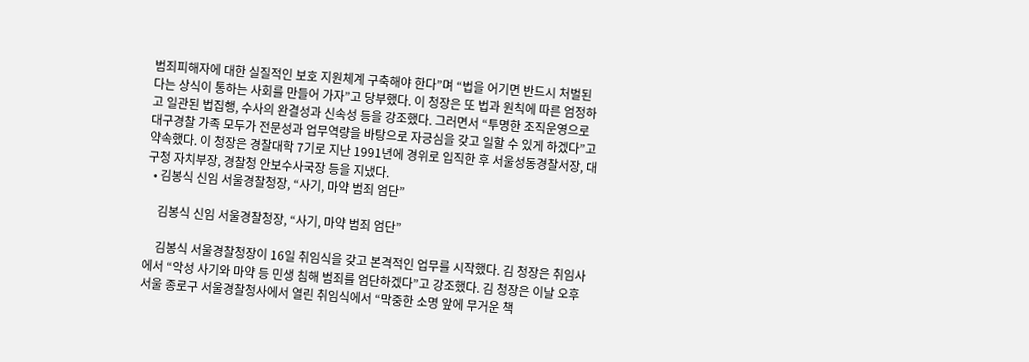범죄피해자에 대한 실질적인 보호 지원체계 구축해야 한다”며 “법을 어기면 반드시 처벌된다는 상식이 통하는 사회를 만들어 가자”고 당부했다. 이 청장은 또 법과 원칙에 따른 엄정하고 일관된 법집행, 수사의 완결성과 신속성 등을 강조했다. 그러면서 “투명한 조직운영으로 대구경찰 가족 모두가 전문성과 업무역량을 바탕으로 자긍심을 갖고 일할 수 있게 하겠다”고 약속했다. 이 청장은 경찰대학 7기로 지난 1991년에 경위로 입직한 후 서울성동경찰서장, 대구청 자치부장, 경찰청 안보수사국장 등을 지냈다.
  • 김봉식 신임 서울경찰청장, “사기, 마약 범죄 엄단”

    김봉식 신임 서울경찰청장, “사기, 마약 범죄 엄단”

    김봉식 서울경찰청장이 16일 취임식을 갖고 본격적인 업무를 시작했다. 김 청장은 취임사에서 “악성 사기와 마약 등 민생 침해 범죄를 엄단하겠다”고 강조했다. 김 청장은 이날 오후 서울 종로구 서울경찰청사에서 열린 취임식에서 “막중한 소명 앞에 무거운 책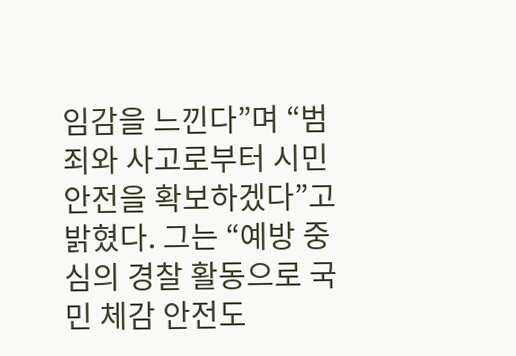임감을 느낀다”며 “범죄와 사고로부터 시민 안전을 확보하겠다”고 밝혔다. 그는 “예방 중심의 경찰 활동으로 국민 체감 안전도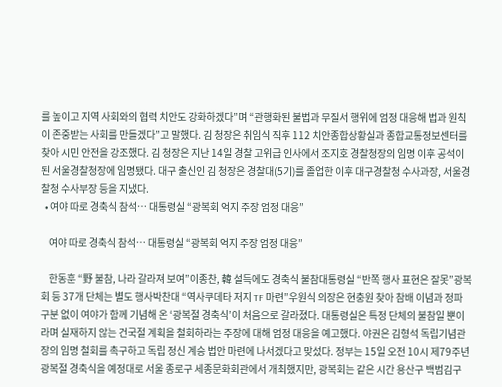를 높이고 지역 사회와의 협력 치안도 강화하겠다”며 “관행화된 불법과 무질서 행위에 엄정 대응해 법과 원칙이 존중받는 사회를 만들겠다”고 말했다. 김 청장은 취임식 직후 112 치안종합상황실과 종합교통정보센터를 찾아 시민 안전을 강조했다. 김 청장은 지난 14일 경찰 고위급 인사에서 조지호 경찰청장의 임명 이후 공석이 된 서울경찰청장에 임명됐다. 대구 출신인 김 청장은 경찰대(5기)를 졸업한 이후 대구경찰청 수사과장, 서울경찰청 수사부장 등을 지냈다.
  • 여야 따로 경축식 참석… 대통령실 “광복회 억지 주장 엄정 대응”

    여야 따로 경축식 참석… 대통령실 “광복회 억지 주장 엄정 대응”

    한동훈 “野 불참, 나라 갈라져 보여”이종찬, 韓 설득에도 경축식 불참대통령실 “반쪽 행사 표현은 잘못”광복회 등 37개 단체는 별도 행사박찬대 “역사쿠데타 저지 TF 마련”우원식 의장은 현충원 찾아 참배 이념과 정파 구분 없이 여야가 함께 기념해 온 ‘광복절 경축식’이 처음으로 갈라졌다. 대통령실은 특정 단체의 불참일 뿐이라며 실재하지 않는 건국절 계획을 철회하라는 주장에 대해 엄정 대응을 예고했다. 야권은 김형석 독립기념관장의 임명 철회를 촉구하고 독립 정신 계승 법안 마련에 나서겠다고 맞섰다. 정부는 15일 오전 10시 제79주년 광복절 경축식을 예정대로 서울 종로구 세종문화회관에서 개최했지만, 광복회는 같은 시간 용산구 백범김구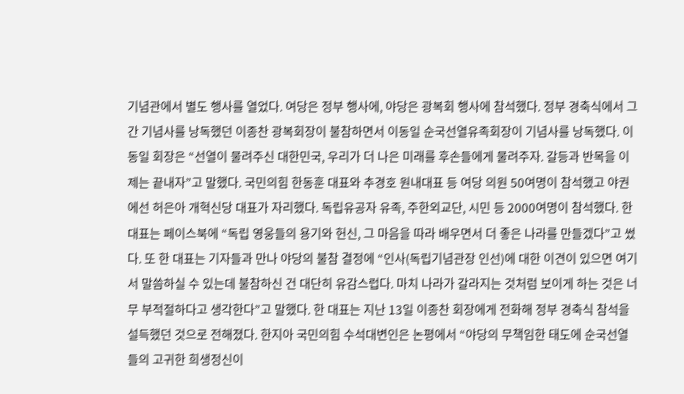기념관에서 별도 행사를 열었다. 여당은 정부 행사에, 야당은 광복회 행사에 참석했다. 정부 경축식에서 그간 기념사를 낭독했던 이종찬 광복회장이 불참하면서 이동일 순국선열유족회장이 기념사를 낭독했다. 이동일 회장은 “선열이 물려주신 대한민국, 우리가 더 나은 미래를 후손들에게 물려주자. 갈등과 반목을 이제는 끝내자”고 말했다. 국민의힘 한동훈 대표와 추경호 원내대표 등 여당 의원 50여명이 참석했고 야권에선 허은아 개혁신당 대표가 자리했다. 독립유공자 유족, 주한외교단, 시민 등 2000여명이 참석했다. 한 대표는 페이스북에 “독립 영웅들의 용기와 헌신, 그 마음을 따라 배우면서 더 좋은 나라를 만들겠다”고 썼다. 또 한 대표는 기자들과 만나 야당의 불참 결정에 “인사(독립기념관장 인선)에 대한 이견이 있으면 여기서 말씀하실 수 있는데 불참하신 건 대단히 유감스럽다. 마치 나라가 갈라지는 것처럼 보이게 하는 것은 너무 부적절하다고 생각한다”고 말했다. 한 대표는 지난 13일 이종찬 회장에게 전화해 정부 경축식 참석을 설득했던 것으로 전해졌다. 한지아 국민의힘 수석대변인은 논평에서 “야당의 무책임한 태도에 순국선열들의 고귀한 희생정신이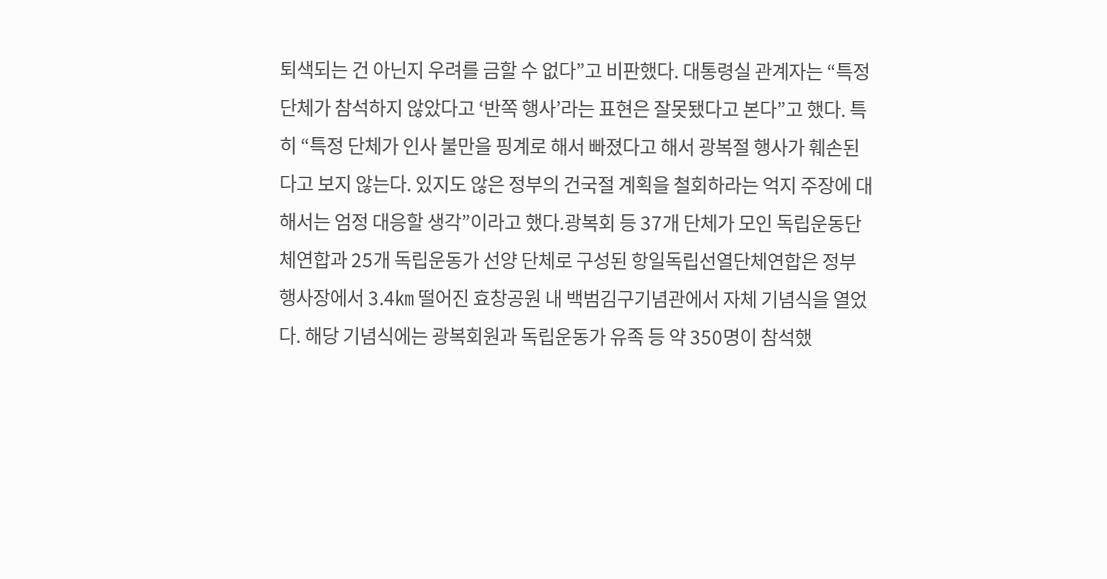퇴색되는 건 아닌지 우려를 금할 수 없다”고 비판했다. 대통령실 관계자는 “특정 단체가 참석하지 않았다고 ‘반쪽 행사’라는 표현은 잘못됐다고 본다”고 했다. 특히 “특정 단체가 인사 불만을 핑계로 해서 빠졌다고 해서 광복절 행사가 훼손된다고 보지 않는다. 있지도 않은 정부의 건국절 계획을 철회하라는 억지 주장에 대해서는 엄정 대응할 생각”이라고 했다.광복회 등 37개 단체가 모인 독립운동단체연합과 25개 독립운동가 선양 단체로 구성된 항일독립선열단체연합은 정부 행사장에서 3.4㎞ 떨어진 효창공원 내 백범김구기념관에서 자체 기념식을 열었다. 해당 기념식에는 광복회원과 독립운동가 유족 등 약 350명이 참석했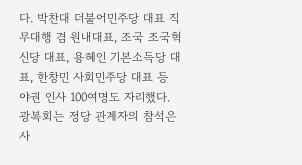다. 박찬대 더불어민주당 대표 직무대행 겸 원내대표, 조국 조국혁신당 대표, 용혜인 기본소득당 대표, 한창민 사회민주당 대표 등 야권 인사 100여명도 자리했다. 광복회는 정당 관계자의 참석은 사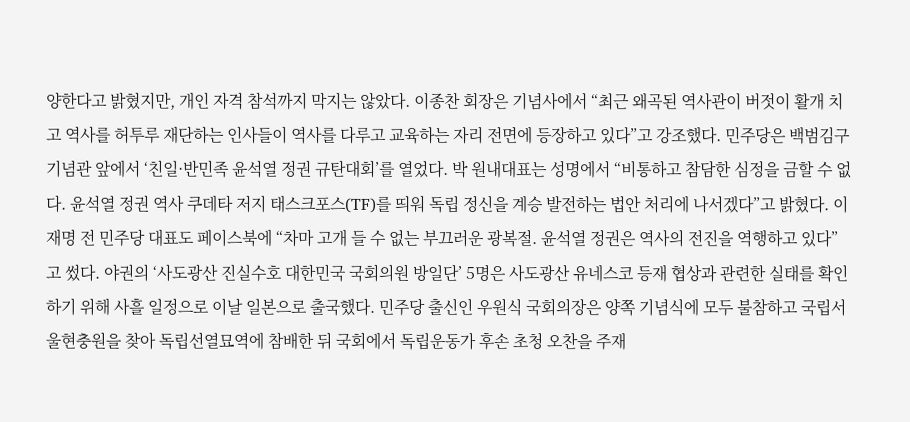양한다고 밝혔지만, 개인 자격 참석까지 막지는 않았다. 이종찬 회장은 기념사에서 “최근 왜곡된 역사관이 버젓이 활개 치고 역사를 허투루 재단하는 인사들이 역사를 다루고 교육하는 자리 전면에 등장하고 있다”고 강조했다. 민주당은 백범김구기념관 앞에서 ‘친일·반민족 윤석열 정권 규탄대회’를 열었다. 박 원내대표는 성명에서 “비통하고 참담한 심정을 금할 수 없다. 윤석열 정권 역사 쿠데타 저지 태스크포스(TF)를 띄워 독립 정신을 계승 발전하는 법안 처리에 나서겠다”고 밝혔다. 이재명 전 민주당 대표도 페이스북에 “차마 고개 들 수 없는 부끄러운 광복절. 윤석열 정권은 역사의 전진을 역행하고 있다”고 썼다. 야권의 ‘사도광산 진실수호 대한민국 국회의원 방일단’ 5명은 사도광산 유네스코 등재 협상과 관련한 실태를 확인하기 위해 사흘 일정으로 이날 일본으로 출국했다. 민주당 출신인 우원식 국회의장은 양쪽 기념식에 모두 불참하고 국립서울현충원을 찾아 독립선열묘역에 참배한 뒤 국회에서 독립운동가 후손 초청 오찬을 주재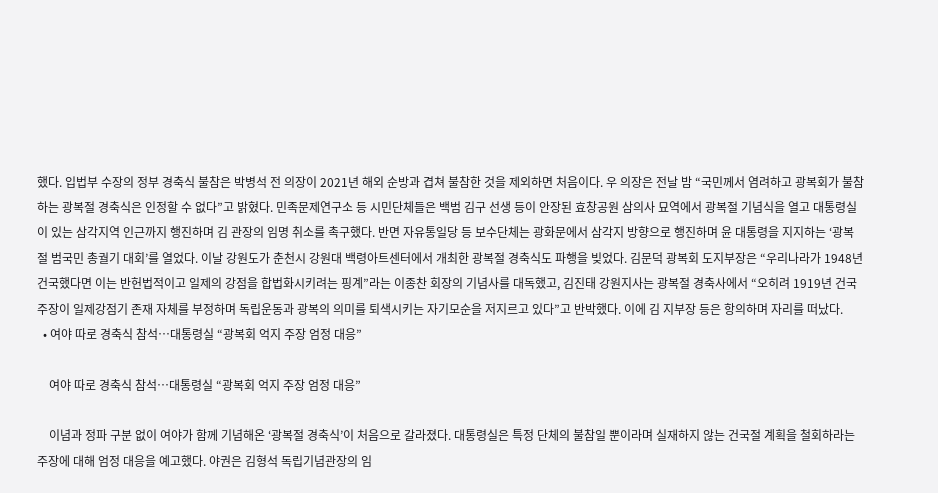했다. 입법부 수장의 정부 경축식 불참은 박병석 전 의장이 2021년 해외 순방과 겹쳐 불참한 것을 제외하면 처음이다. 우 의장은 전날 밤 “국민께서 염려하고 광복회가 불참하는 광복절 경축식은 인정할 수 없다”고 밝혔다. 민족문제연구소 등 시민단체들은 백범 김구 선생 등이 안장된 효창공원 삼의사 묘역에서 광복절 기념식을 열고 대통령실이 있는 삼각지역 인근까지 행진하며 김 관장의 임명 취소를 촉구했다. 반면 자유통일당 등 보수단체는 광화문에서 삼각지 방향으로 행진하며 윤 대통령을 지지하는 ‘광복절 범국민 총궐기 대회’를 열었다. 이날 강원도가 춘천시 강원대 백령아트센터에서 개최한 광복절 경축식도 파행을 빚었다. 김문덕 광복회 도지부장은 “우리나라가 1948년 건국했다면 이는 반헌법적이고 일제의 강점을 합법화시키려는 핑계”라는 이종찬 회장의 기념사를 대독했고, 김진태 강원지사는 광복절 경축사에서 “오히려 1919년 건국 주장이 일제강점기 존재 자체를 부정하며 독립운동과 광복의 의미를 퇴색시키는 자기모순을 저지르고 있다”고 반박했다. 이에 김 지부장 등은 항의하며 자리를 떠났다.
  • 여야 따로 경축식 참석…대통령실 “광복회 억지 주장 엄정 대응”

    여야 따로 경축식 참석…대통령실 “광복회 억지 주장 엄정 대응”

    이념과 정파 구분 없이 여야가 함께 기념해온 ‘광복절 경축식’이 처음으로 갈라졌다. 대통령실은 특정 단체의 불참일 뿐이라며 실재하지 않는 건국절 계획을 철회하라는 주장에 대해 엄정 대응을 예고했다. 야권은 김형석 독립기념관장의 임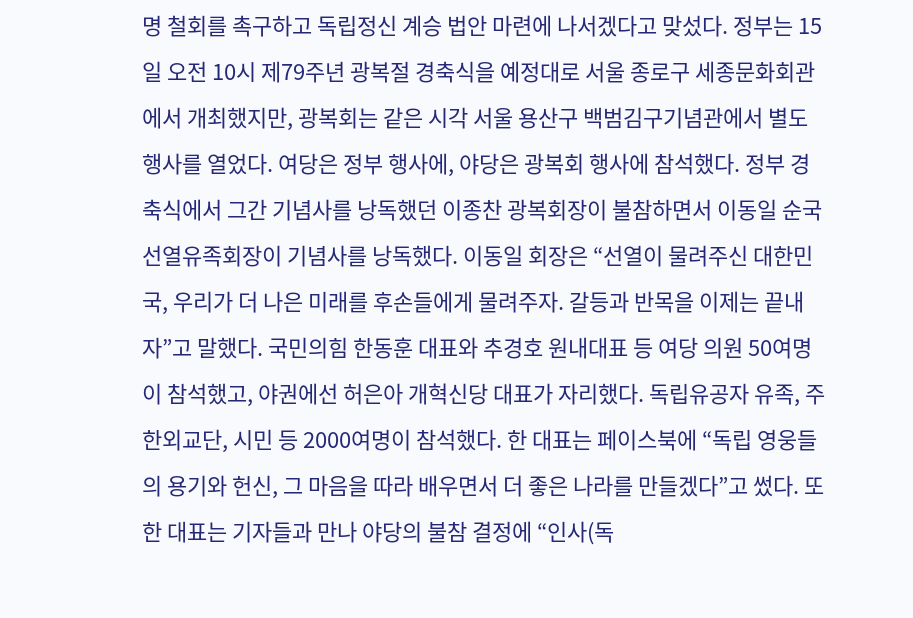명 철회를 촉구하고 독립정신 계승 법안 마련에 나서겠다고 맞섰다. 정부는 15일 오전 10시 제79주년 광복절 경축식을 예정대로 서울 종로구 세종문화회관에서 개최했지만, 광복회는 같은 시각 서울 용산구 백범김구기념관에서 별도 행사를 열었다. 여당은 정부 행사에, 야당은 광복회 행사에 참석했다. 정부 경축식에서 그간 기념사를 낭독했던 이종찬 광복회장이 불참하면서 이동일 순국선열유족회장이 기념사를 낭독했다. 이동일 회장은 “선열이 물려주신 대한민국, 우리가 더 나은 미래를 후손들에게 물려주자. 갈등과 반목을 이제는 끝내자”고 말했다. 국민의힘 한동훈 대표와 추경호 원내대표 등 여당 의원 50여명이 참석했고, 야권에선 허은아 개혁신당 대표가 자리했다. 독립유공자 유족, 주한외교단, 시민 등 2000여명이 참석했다. 한 대표는 페이스북에 “독립 영웅들의 용기와 헌신, 그 마음을 따라 배우면서 더 좋은 나라를 만들겠다”고 썼다. 또 한 대표는 기자들과 만나 야당의 불참 결정에 “인사(독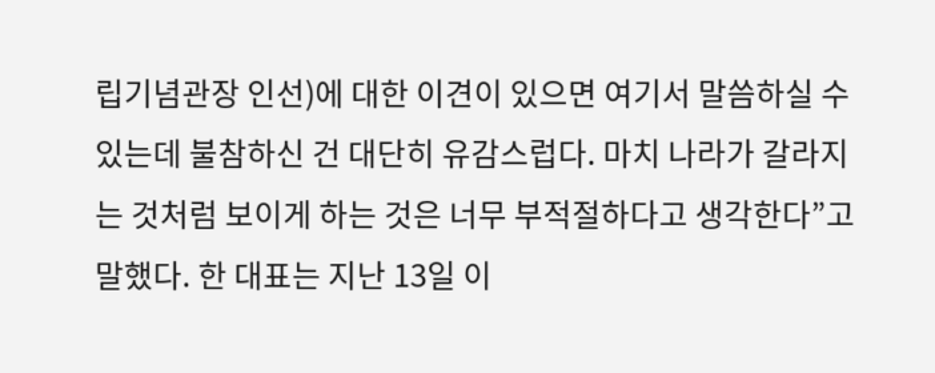립기념관장 인선)에 대한 이견이 있으면 여기서 말씀하실 수 있는데 불참하신 건 대단히 유감스럽다. 마치 나라가 갈라지는 것처럼 보이게 하는 것은 너무 부적절하다고 생각한다”고 말했다. 한 대표는 지난 13일 이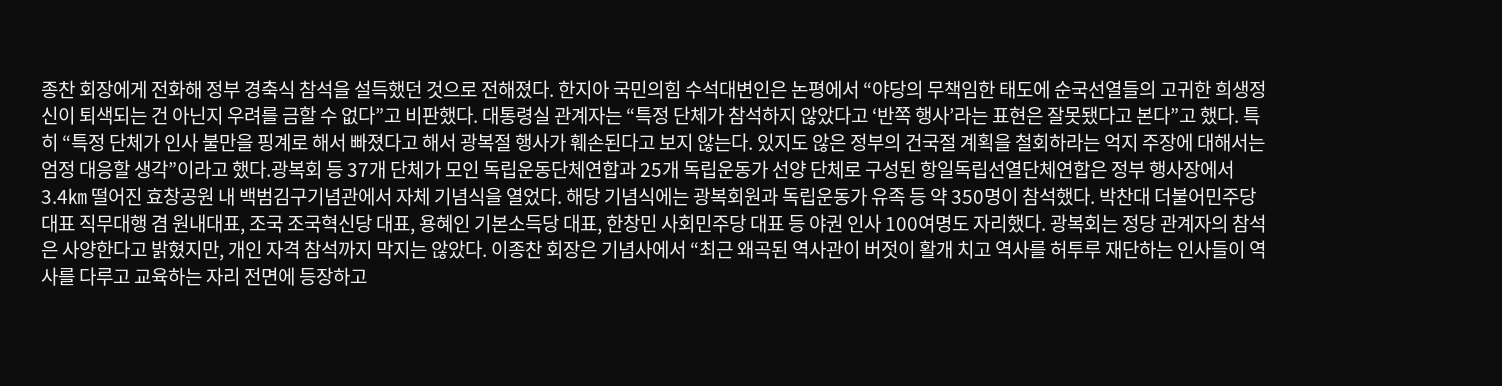종찬 회장에게 전화해 정부 경축식 참석을 설득했던 것으로 전해졌다. 한지아 국민의힘 수석대변인은 논평에서 “야당의 무책임한 태도에 순국선열들의 고귀한 희생정신이 퇴색되는 건 아닌지 우려를 금할 수 없다”고 비판했다. 대통령실 관계자는 “특정 단체가 참석하지 않았다고 ‘반쪽 행사’라는 표현은 잘못됐다고 본다”고 했다. 특히 “특정 단체가 인사 불만을 핑계로 해서 빠졌다고 해서 광복절 행사가 훼손된다고 보지 않는다. 있지도 않은 정부의 건국절 계획을 철회하라는 억지 주장에 대해서는 엄정 대응할 생각”이라고 했다.광복회 등 37개 단체가 모인 독립운동단체연합과 25개 독립운동가 선양 단체로 구성된 항일독립선열단체연합은 정부 행사장에서 3.4㎞ 떨어진 효창공원 내 백범김구기념관에서 자체 기념식을 열었다. 해당 기념식에는 광복회원과 독립운동가 유족 등 약 350명이 참석했다. 박찬대 더불어민주당 대표 직무대행 겸 원내대표, 조국 조국혁신당 대표, 용혜인 기본소득당 대표, 한창민 사회민주당 대표 등 야권 인사 100여명도 자리했다. 광복회는 정당 관계자의 참석은 사양한다고 밝혔지만, 개인 자격 참석까지 막지는 않았다. 이종찬 회장은 기념사에서 “최근 왜곡된 역사관이 버젓이 활개 치고 역사를 허투루 재단하는 인사들이 역사를 다루고 교육하는 자리 전면에 등장하고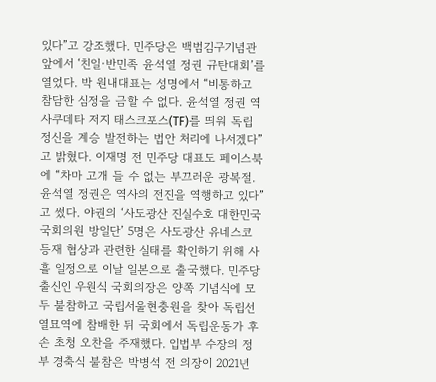있다”고 강조했다. 민주당은 백범김구기념관 앞에서 ‘친일·반민족 윤석열 정권 규탄대회’를 열었다. 박 원내대표는 성명에서 “비통하고 참담한 심정을 금할 수 없다. 윤석열 정권 역사쿠데타 저지 태스크포스(TF)를 띄워 독립 정신을 계승 발전하는 법안 처리에 나서겠다”고 밝혔다. 이재명 전 민주당 대표도 페이스북에 “차마 고개 들 수 없는 부끄러운 광복절. 윤석열 정권은 역사의 전진을 역행하고 있다”고 썼다. 야권의 ‘사도광산 진실수호 대한민국 국회의원 방일단’ 5명은 사도광산 유네스코 등재 협상과 관련한 실태를 확인하기 위해 사흘 일정으로 이날 일본으로 출국했다. 민주당 출신인 우원식 국회의장은 양쪽 기념식에 모두 불참하고 국립서울현충원을 찾아 독립선열묘역에 참배한 뒤 국회에서 독립운동가 후손 초청 오찬을 주재했다. 입법부 수장의 정부 경축식 불참은 박병석 전 의장이 2021년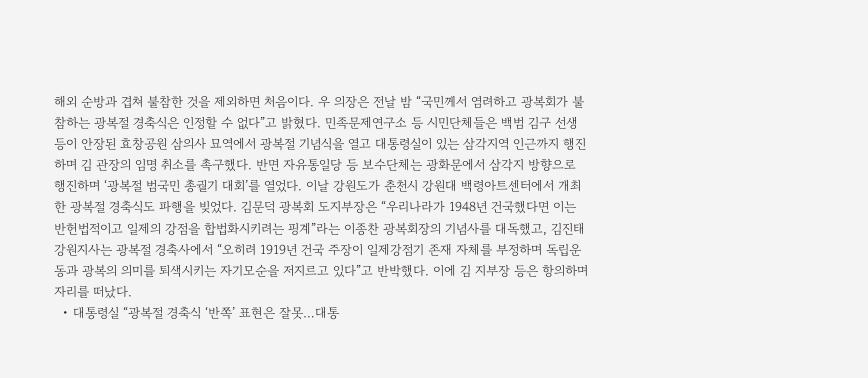해외 순방과 겹쳐 불참한 것을 제외하면 처음이다. 우 의장은 전날 밤 “국민께서 염려하고 광복회가 불참하는 광복절 경축식은 인정할 수 없다”고 밝혔다. 민족문제연구소 등 시민단체들은 백범 김구 선생 등이 안장된 효창공원 삼의사 묘역에서 광복절 기념식을 열고 대통령실이 있는 삼각지역 인근까지 행진하며 김 관장의 임명 취소를 촉구했다. 반면 자유통일당 등 보수단체는 광화문에서 삼각지 방향으로 행진하며 ‘광복절 범국민 총궐기 대회’를 열었다. 이날 강원도가 춘천시 강원대 백령아트센터에서 개최한 광복절 경축식도 파행을 빚었다. 김문덕 광복회 도지부장은 “우리나라가 1948년 건국했다면 이는 반헌법적이고 일제의 강점을 합법화시키려는 핑계”라는 이종찬 광복회장의 기념사를 대독했고, 김진태 강원지사는 광복절 경축사에서 “오히려 1919년 건국 주장이 일제강점기 존재 자체를 부정하며 독립운동과 광복의 의미를 퇴색시키는 자기모순을 저지르고 있다”고 반박했다. 이에 김 지부장 등은 항의하며 자리를 떠났다.
  • 대통령실 “광복절 경축식 ‘반쪽’ 표현은 잘못…대통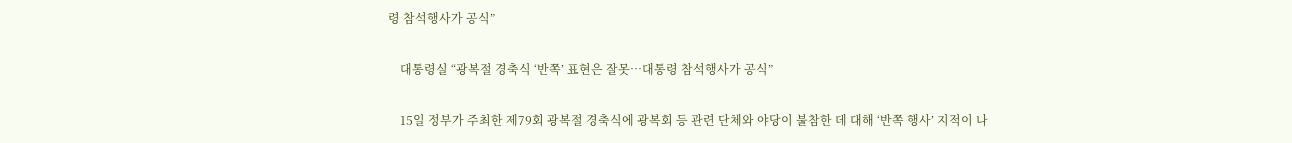령 참석행사가 공식”

    대통령실 “광복절 경축식 ‘반쪽’ 표현은 잘못…대통령 참석행사가 공식”

    15일 정부가 주최한 제79회 광복절 경축식에 광복회 등 관련 단체와 야당이 불참한 데 대해 ‘반쪽 행사’ 지적이 나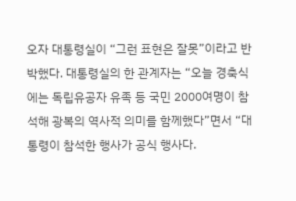오자 대통령실이 “그런 표현은 잘못”이라고 반박했다. 대통령실의 한 관계자는 “오늘 경축식에는 독립유공자 유족 등 국민 2000여명이 참석해 광복의 역사적 의미를 함께했다”면서 “대통령이 참석한 행사가 공식 행사다.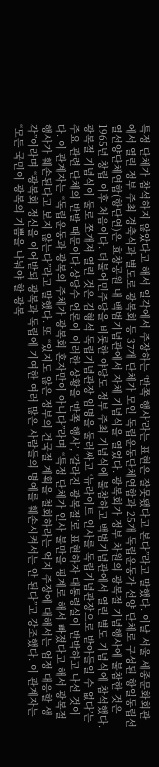특정 단체가 참석하지 않았다고 해서 일각에서 주장하는 ‘반쪽 행사’라는 표현은 잘못됐다고 본다”라고 말했다. 이날 서울 세종문화회관에서 열린 정부 주최 경축식과 별도로 광복회 등 37개 단체가 모인 독립운동단체연합과 25개 독립운동가 선양 단체로 구성된 항일동립선열선양단체연합(항단연)은 효창공원 내 백범기념관에서 자체 기념식을 열었다. 광복회가 정부 차원의 광복절 기념행사에 불참한 것은 1965년 창립 이후 처음이다. 더불어민주당을 비롯한 야당도 정부 주최 기념식에 불참하고 백범기념관에서 열린 별도 기념식에 참석했다. 광복절 기념식이 둘로 쪼개져 열린 것은 김형석 독립기념관장 임명을 둘러싸고 ‘뉴라이트 인사를 독립기념관장으로 받아들일 수 없다’는 주요 관련 단체의 반발 때문이다.상당수 언론이 이러한 상황을 ‘반쪽 행사’, ‘갈라진 광복절’로 표현하자 대통령실이 반박하고 나선 것이다. 이 관계자는 “독립운동과 광복의 주체가 광복회 혼자만이 아니다”라며 “특정 단체가 인사 불만을 핑계로 해서 빠졌다고 해서 광복절 행사가 훼손된다고 보지 않는다”라고 말했다. 또 “있지도 않은 정부의 건국절 계획을 철회하라는 억지 주장에 대해서는 엄정 대응할 생각”이라며 “광복회 정신을 이어받되 광복과 독립에 기여한 여러 많은 사람들의 명예를 훼손시켜서는 안 된다”고 강조했다. 이 관계자는 “모든 국민이 광복의 기쁨을 나눠야 할 광복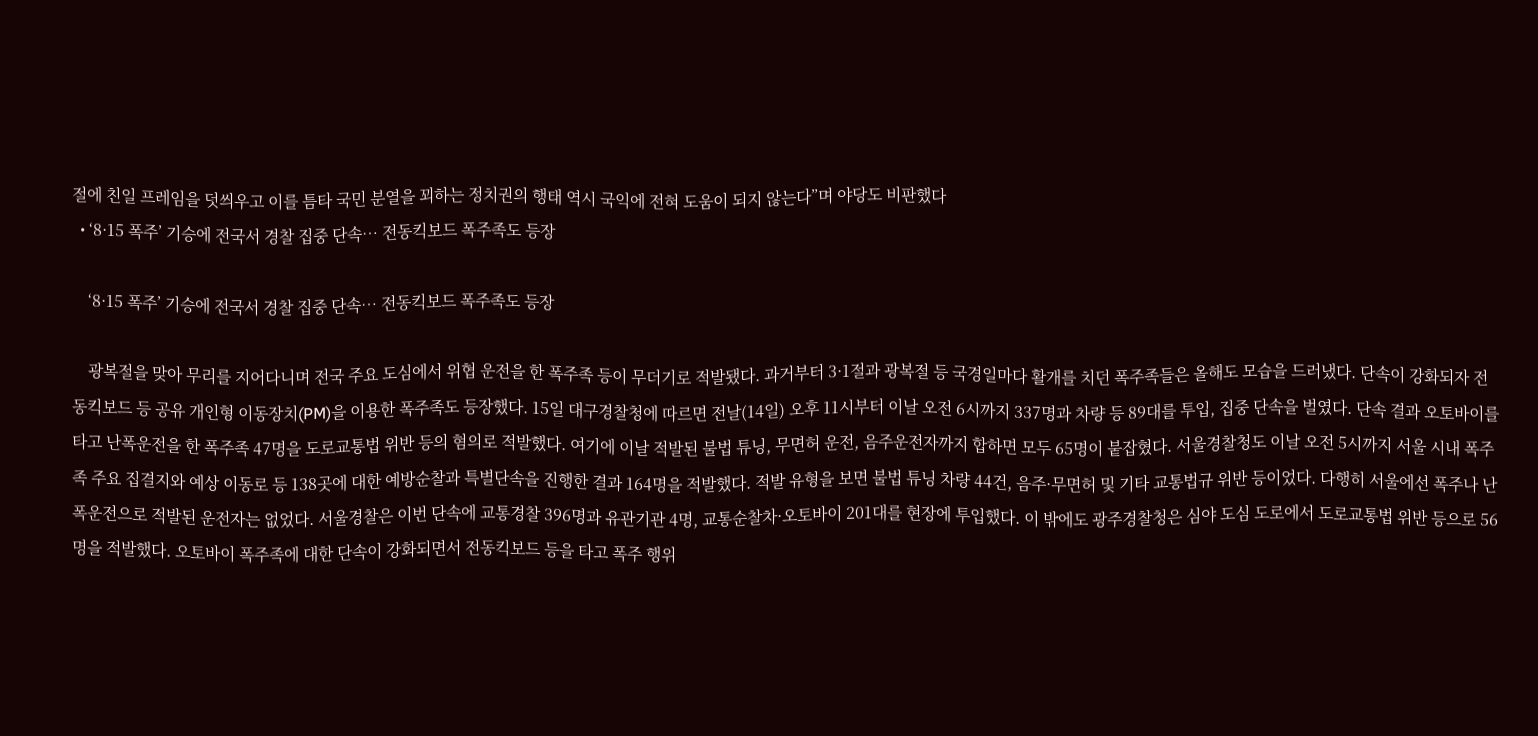절에 친일 프레임을 덧씌우고 이를 틈타 국민 분열을 꾀하는 정치권의 행태 역시 국익에 전혀 도움이 되지 않는다”며 야당도 비판했다
  • ‘8·15 폭주’ 기승에 전국서 경찰 집중 단속… 전동킥보드 폭주족도 등장

    ‘8·15 폭주’ 기승에 전국서 경찰 집중 단속… 전동킥보드 폭주족도 등장

    광복절을 맞아 무리를 지어다니며 전국 주요 도심에서 위협 운전을 한 폭주족 등이 무더기로 적발됐다. 과거부터 3·1절과 광복절 등 국경일마다 활개를 치던 폭주족들은 올해도 모습을 드러냈다. 단속이 강화되자 전동킥보드 등 공유 개인형 이동장치(PM)을 이용한 폭주족도 등장했다. 15일 대구경찰청에 따르면 전날(14일) 오후 11시부터 이날 오전 6시까지 337명과 차량 등 89대를 투입, 집중 단속을 벌였다. 단속 결과 오토바이를 타고 난폭운전을 한 폭주족 47명을 도로교통법 위반 등의 혐의로 적발했다. 여기에 이날 적발된 불법 튜닝, 무면허 운전, 음주운전자까지 합하면 모두 65명이 붙잡혔다. 서울경찰청도 이날 오전 5시까지 서울 시내 폭주족 주요 집결지와 예상 이동로 등 138곳에 대한 예방순찰과 특별단속을 진행한 결과 164명을 적발했다. 적발 유형을 보면 불법 튜닝 차량 44건, 음주·무면허 및 기타 교통법규 위반 등이었다. 다행히 서울에선 폭주나 난폭운전으로 적발된 운전자는 없었다. 서울경찰은 이번 단속에 교통경찰 396명과 유관기관 4명, 교통순찰차·오토바이 201대를 현장에 투입했다. 이 밖에도 광주경찰청은 심야 도심 도로에서 도로교통법 위반 등으로 56명을 적발했다. 오토바이 폭주족에 대한 단속이 강화되면서 전동킥보드 등을 타고 폭주 행위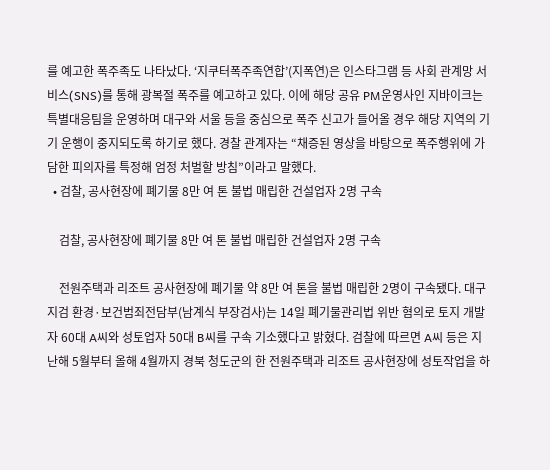를 예고한 폭주족도 나타났다. ‘지쿠터폭주족연합’(지폭연)은 인스타그램 등 사회 관계망 서비스(SNS)를 통해 광복절 폭주를 예고하고 있다. 이에 해당 공유 PM운영사인 지바이크는 특별대응팀을 운영하며 대구와 서울 등을 중심으로 폭주 신고가 들어올 경우 해당 지역의 기기 운행이 중지되도록 하기로 했다. 경찰 관계자는 “채증된 영상을 바탕으로 폭주행위에 가담한 피의자를 특정해 엄정 처벌할 방침”이라고 말했다.
  • 검찰, 공사현장에 폐기물 8만 여 톤 불법 매립한 건설업자 2명 구속

    검찰, 공사현장에 폐기물 8만 여 톤 불법 매립한 건설업자 2명 구속

    전원주택과 리조트 공사현장에 폐기물 약 8만 여 톤을 불법 매립한 2명이 구속됐다. 대구지검 환경·보건범죄전담부(남계식 부장검사)는 14일 폐기물관리법 위반 혐의로 토지 개발자 60대 A씨와 성토업자 50대 B씨를 구속 기소했다고 밝혔다. 검찰에 따르면 A씨 등은 지난해 5월부터 올해 4월까지 경북 청도군의 한 전원주택과 리조트 공사현장에 성토작업을 하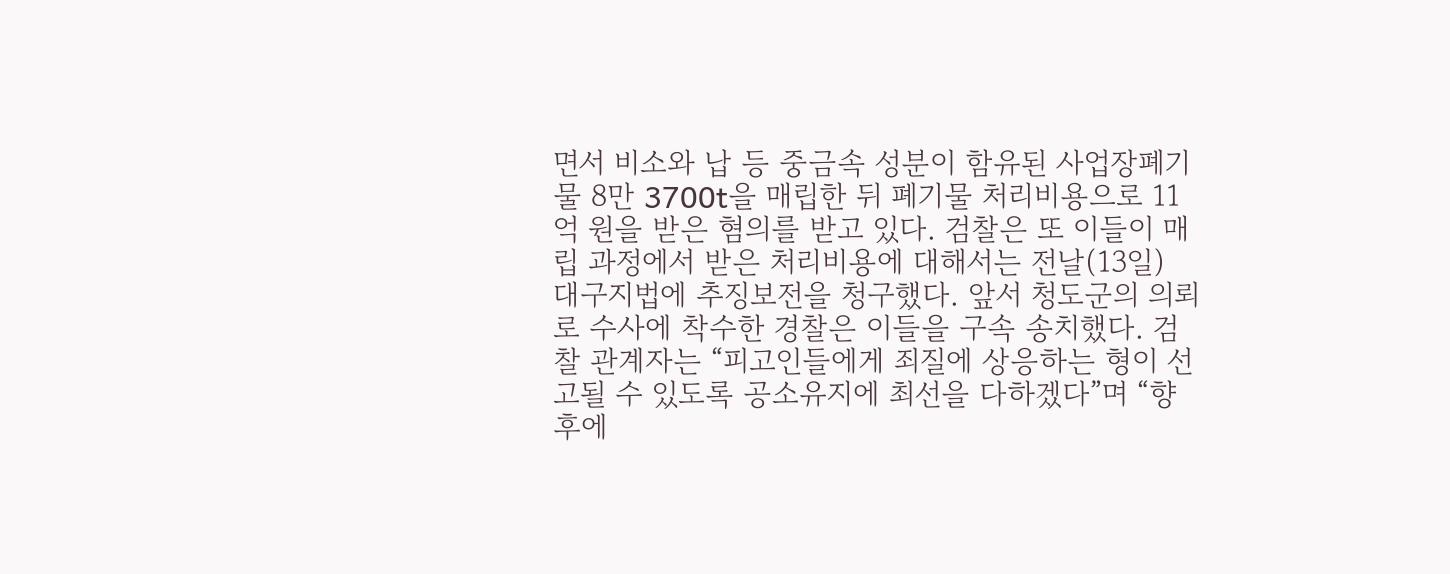면서 비소와 납 등 중금속 성분이 함유된 사업장폐기물 8만 3700t을 매립한 뒤 폐기물 처리비용으로 11억 원을 받은 혐의를 받고 있다. 검찰은 또 이들이 매립 과정에서 받은 처리비용에 대해서는 전날(13일) 대구지법에 추징보전을 청구했다. 앞서 청도군의 의뢰로 수사에 착수한 경찰은 이들을 구속 송치했다. 검찰 관계자는 “피고인들에게 죄질에 상응하는 형이 선고될 수 있도록 공소유지에 최선을 다하겠다”며 “향후에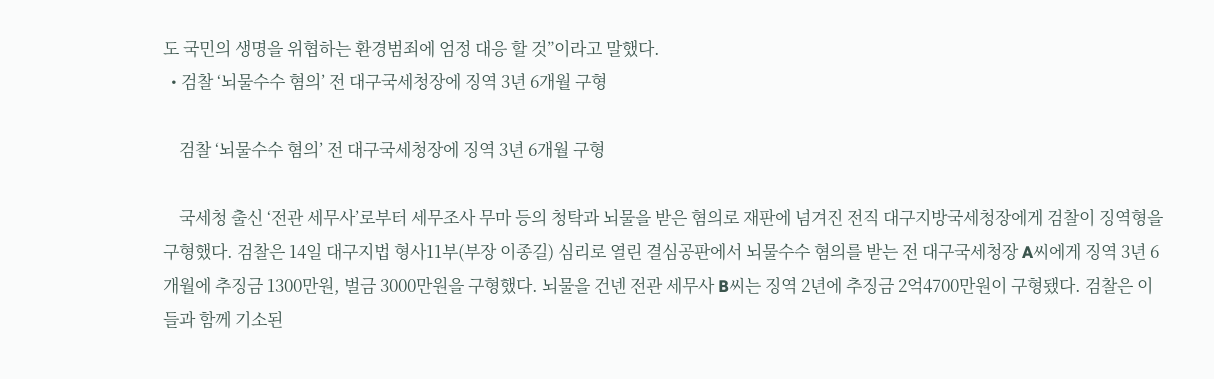도 국민의 생명을 위협하는 환경범죄에 엄정 대응 할 것”이라고 말했다.
  • 검찰 ‘뇌물수수 혐의’ 전 대구국세청장에 징역 3년 6개월 구형

    검찰 ‘뇌물수수 혐의’ 전 대구국세청장에 징역 3년 6개월 구형

    국세청 출신 ‘전관 세무사’로부터 세무조사 무마 등의 청탁과 뇌물을 받은 혐의로 재판에 넘겨진 전직 대구지방국세청장에게 검찰이 징역형을 구형했다. 검찰은 14일 대구지법 형사11부(부장 이종길) 심리로 열린 결심공판에서 뇌물수수 혐의를 받는 전 대구국세청장 A씨에게 징역 3년 6개월에 추징금 1300만원, 벌금 3000만원을 구형했다. 뇌물을 건넨 전관 세무사 B씨는 징역 2년에 추징금 2억4700만원이 구형됐다. 검찰은 이들과 함께 기소된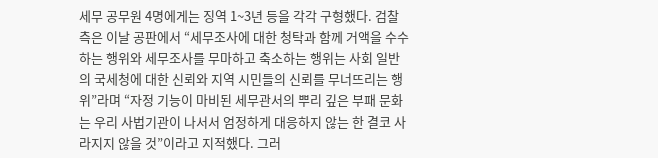세무 공무원 4명에게는 징역 1~3년 등을 각각 구형했다. 검찰 측은 이날 공판에서 “세무조사에 대한 청탁과 함께 거액을 수수하는 행위와 세무조사를 무마하고 축소하는 행위는 사회 일반의 국세청에 대한 신뢰와 지역 시민들의 신뢰를 무너뜨리는 행위”라며 “자정 기능이 마비된 세무관서의 뿌리 깊은 부패 문화는 우리 사법기관이 나서서 엄정하게 대응하지 않는 한 결코 사라지지 않을 것”이라고 지적했다. 그러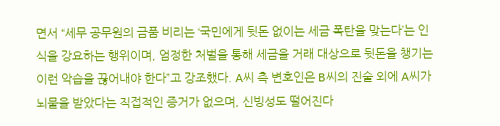면서 “세무 공무원의 금품 비리는 ‘국민에게 뒷돈 없이는 세금 폭탄을 맞는다’는 인식을 강요하는 행위이며, 엄정한 처벌을 통해 세금을 거래 대상으로 뒷돈을 챙기는 이런 악습을 끊어내야 한다”고 강조했다. A씨 측 변호인은 B씨의 진술 외에 A씨가 뇌물을 받았다는 직접적인 증거가 없으며, 신빙성도 떨어진다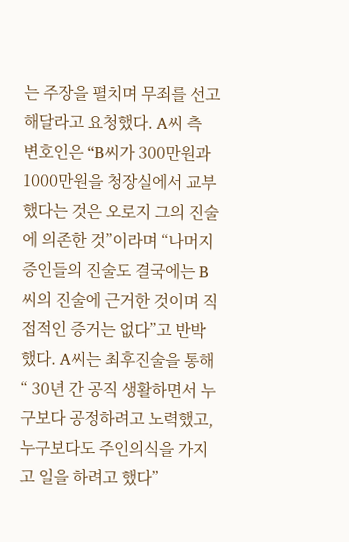는 주장을 펼치며 무죄를 선고해달라고 요청했다. A씨 측 변호인은 “B씨가 300만원과 1000만원을 청장실에서 교부했다는 것은 오로지 그의 진술에 의존한 것”이라며 “나머지 증인들의 진술도 결국에는 B씨의 진술에 근거한 것이며 직접적인 증거는 없다”고 반박했다. A씨는 최후진술을 통해 “ 30년 간 공직 생활하면서 누구보다 공정하려고 노력했고, 누구보다도 주인의식을 가지고 일을 하려고 했다”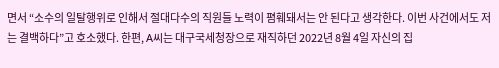면서 “소수의 일탈행위로 인해서 절대다수의 직원들 노력이 폄훼돼서는 안 된다고 생각한다. 이번 사건에서도 저는 결백하다”고 호소했다. 한편, A씨는 대구국세청장으로 재직하던 2022년 8월 4일 자신의 집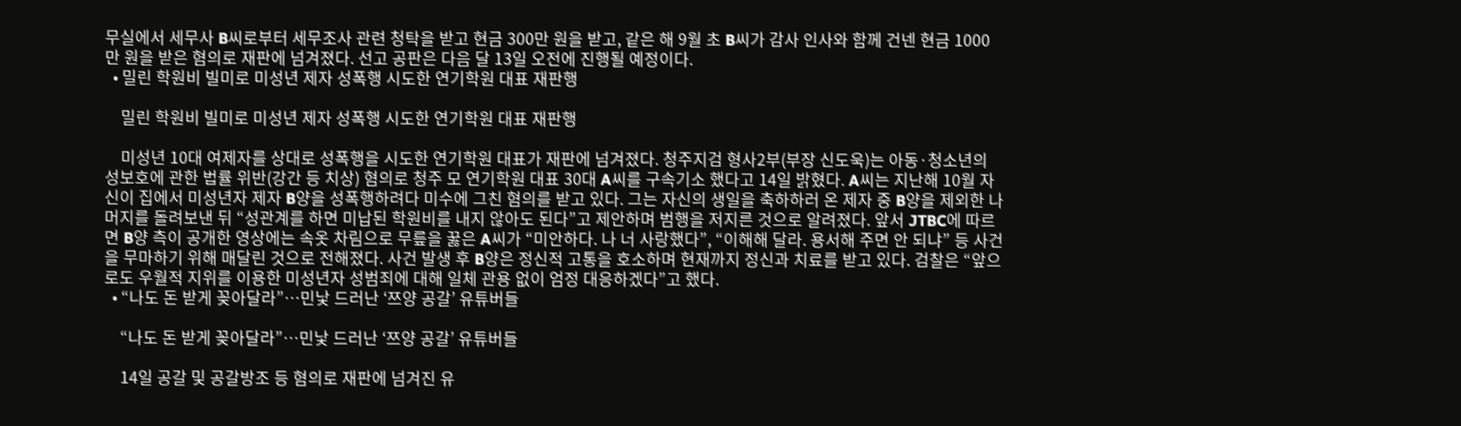무실에서 세무사 B씨로부터 세무조사 관련 청탁을 받고 현금 300만 원을 받고, 같은 해 9월 초 B씨가 감사 인사와 함께 건넨 현금 1000 만 원을 받은 혐의로 재판에 넘겨졌다. 선고 공판은 다음 달 13일 오전에 진행될 예정이다.
  • 밀린 학원비 빌미로 미성년 제자 성폭행 시도한 연기학원 대표 재판행

    밀린 학원비 빌미로 미성년 제자 성폭행 시도한 연기학원 대표 재판행

    미성년 10대 여제자를 상대로 성폭행을 시도한 연기학원 대표가 재판에 넘겨졌다. 청주지검 형사2부(부장 신도욱)는 아동·청소년의 성보호에 관한 법률 위반(강간 등 치상) 혐의로 청주 모 연기학원 대표 30대 A씨를 구속기소 했다고 14일 밝혔다. A씨는 지난해 10월 자신이 집에서 미성년자 제자 B양을 성폭행하려다 미수에 그친 혐의를 받고 있다. 그는 자신의 생일을 축하하러 온 제자 중 B양을 제외한 나머지를 돌려보낸 뒤 “성관계를 하면 미납된 학원비를 내지 않아도 된다”고 제안하며 범행을 저지른 것으로 알려졌다. 앞서 JTBC에 따르면 B양 측이 공개한 영상에는 속옷 차림으로 무릎을 꿇은 A씨가 “미안하다. 나 너 사랑했다”, “이해해 달라. 용서해 주면 안 되냐” 등 사건을 무마하기 위해 매달린 것으로 전해졌다. 사건 발생 후 B양은 정신적 고통을 호소하며 현재까지 정신과 치료를 받고 있다. 검찰은 “앞으로도 우월적 지위를 이용한 미성년자 성범죄에 대해 일체 관용 없이 엄정 대응하겠다”고 했다.
  • “나도 돈 받게 꽂아달라”…민낯 드러난 ‘쯔양 공갈’ 유튜버들

    “나도 돈 받게 꽂아달라”…민낯 드러난 ‘쯔양 공갈’ 유튜버들

    14일 공갈 및 공갈방조 등 혐의로 재판에 넘겨진 유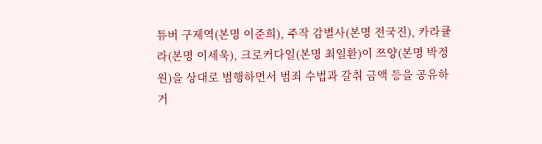튜버 구제역(본명 이준희), 주작 감별사(본명 전국진), 카라큘라(본명 이세욱), 크로커다일(본명 최일환)이 쯔양(본명 박정원)을 상대로 범행하면서 범죄 수법과 갈취 금액 등을 공유하거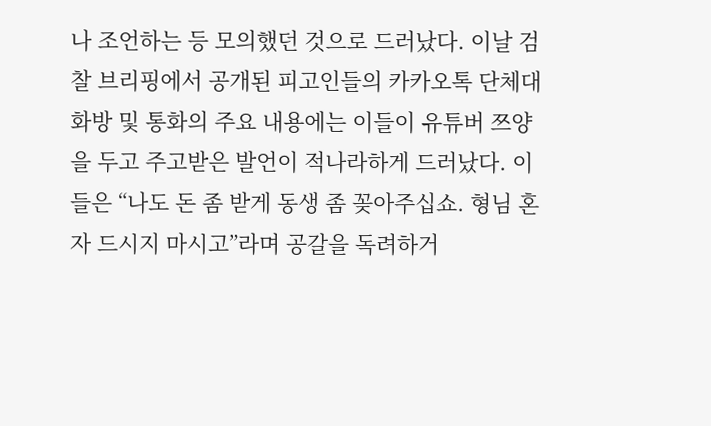나 조언하는 등 모의했던 것으로 드러났다. 이날 검찰 브리핑에서 공개된 피고인들의 카카오톡 단체대화방 및 통화의 주요 내용에는 이들이 유튜버 쯔양을 두고 주고받은 발언이 적나라하게 드러났다. 이들은 “나도 돈 좀 받게 동생 좀 꽂아주십쇼. 형님 혼자 드시지 마시고”라며 공갈을 독려하거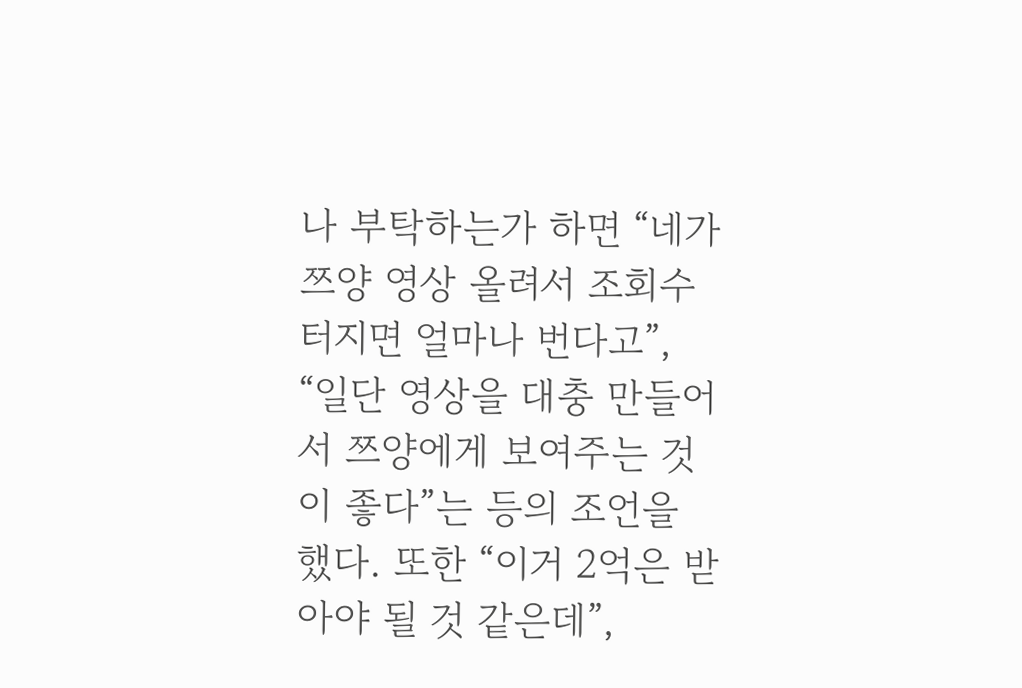나 부탁하는가 하면 “네가 쯔양 영상 올려서 조회수 터지면 얼마나 번다고”, “일단 영상을 대충 만들어서 쯔양에게 보여주는 것이 좋다”는 등의 조언을 했다. 또한 “이거 2억은 받아야 될 것 같은데”,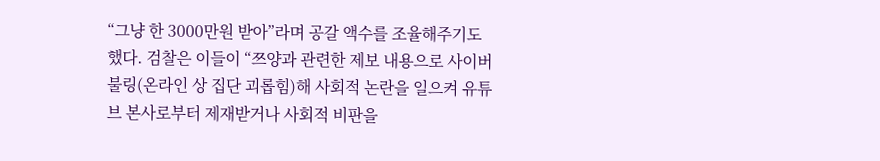“그냥 한 3000만원 받아”라며 공갈 액수를 조율해주기도 했다. 검찰은 이들이 “쯔양과 관련한 제보 내용으로 사이버불링(온라인 상 집단 괴롭힘)해 사회적 논란을 일으켜 유튜브 본사로부터 제재받거나 사회적 비판을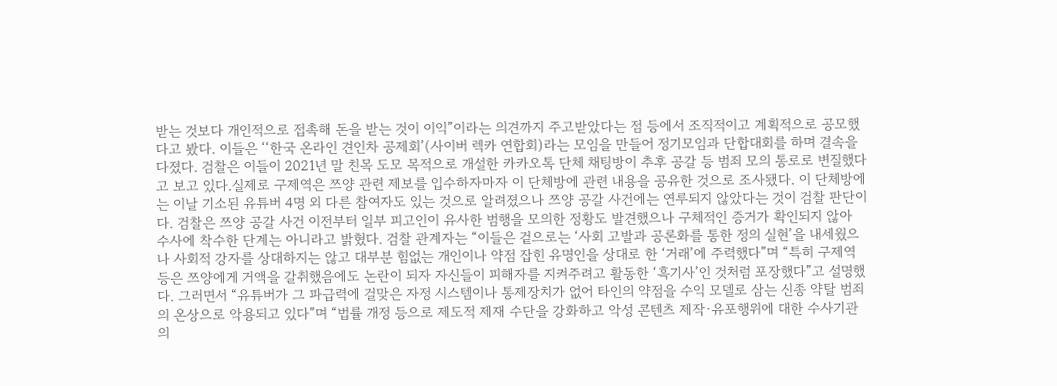받는 것보다 개인적으로 접촉해 돈을 받는 것이 이익”이라는 의견까지 주고받았다는 점 등에서 조직적이고 계획적으로 공모했다고 봤다. 이들은 ‘‘한국 온라인 견인차 공제회’(사이버 렉카 연합회)라는 모임을 만들어 정기모임과 단합대회를 하며 결속을 다졌다. 검찰은 이들이 2021년 말 친목 도모 목적으로 개설한 카카오톡 단체 채팅방이 추후 공갈 등 범죄 모의 통로로 변질했다고 보고 있다.실제로 구제역은 쯔양 관련 제보를 입수하자마자 이 단체방에 관련 내용을 공유한 것으로 조사됐다. 이 단체방에는 이날 기소된 유튜버 4명 외 다른 참여자도 있는 것으로 알려졌으나 쯔양 공갈 사건에는 연루되지 않았다는 것이 검찰 판단이다. 검찰은 쯔양 공갈 사건 이전부터 일부 피고인이 유사한 범행을 모의한 정황도 발견했으나 구체적인 증거가 확인되지 않아 수사에 착수한 단계는 아니라고 밝혔다. 검찰 관계자는 “이들은 겉으로는 ‘사회 고발과 공론화를 통한 정의 실현’을 내세웠으나 사회적 강자를 상대하지는 않고 대부분 힘없는 개인이나 약점 잡힌 유명인을 상대로 한 ‘거래’에 주력했다”며 “특히 구제역 등은 쯔양에게 거액을 갈취했음에도 논란이 되자 자신들이 피해자를 지켜주려고 활동한 ‘흑기사’인 것처럼 포장했다”고 설명했다. 그러면서 “유튜버가 그 파급력에 걸맞은 자정 시스템이나 통제장치가 없어 타인의 약점을 수익 모델로 삼는 신종 약탈 범죄의 온상으로 악용되고 있다”며 “법률 개정 등으로 제도적 제재 수단을 강화하고 악성 콘텐츠 제작·유포행위에 대한 수사기관의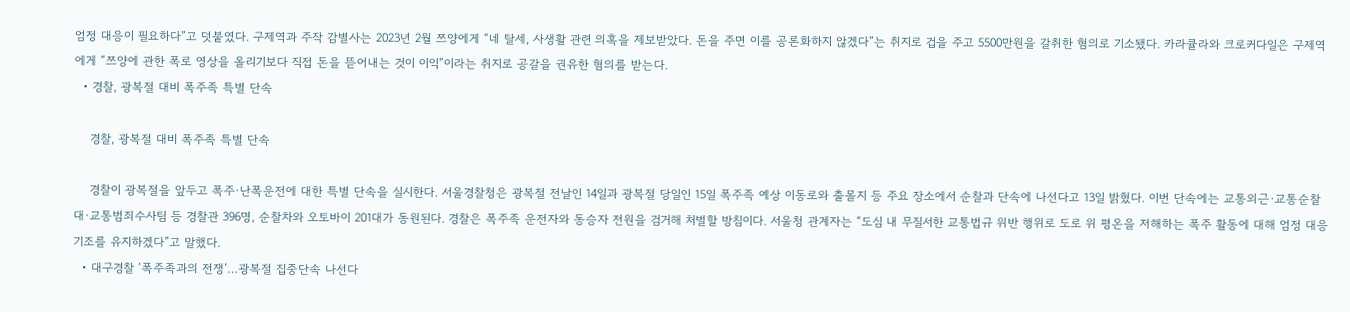엄정 대응이 필요하다”고 덧붙였다. 구제역과 주작 감별사는 2023년 2월 쯔양에게 “네 탈세, 사생활 관련 의혹을 제보받았다. 돈을 주면 이를 공론화하지 않겠다”는 취지로 겁을 주고 5500만원을 갈취한 혐의로 기소됐다. 카라큘라와 크로커다일은 구제역에게 “쯔양에 관한 폭로 영상을 올리기보다 직접 돈을 뜯어내는 것이 이익”이라는 취지로 공갈을 권유한 혐의를 받는다.
  • 경찰, 광복절 대비 폭주족 특별 단속

    경찰, 광복절 대비 폭주족 특별 단속

    경찰이 광복절을 앞두고 폭주·난폭운전에 대한 특별 단속을 실시한다. 서울경찰청은 광복절 전날인 14일과 광복절 당일인 15일 폭주족 예상 이동로와 출몰지 등 주요 장소에서 순찰과 단속에 나선다고 13일 밝혔다. 이번 단속에는 교통외근·교통순찰대·교통범죄수사팀 등 경찰관 396명, 순찰차와 오토바이 201대가 동원된다. 경찰은 폭주족 운전자와 동승자 전원을 검거해 처벌할 방침이다. 서울청 관계자는 “도심 내 무질서한 교통법규 위반 행위로 도로 위 평온을 저해하는 폭주 활동에 대해 엄정 대응 기조를 유지하겠다”고 말했다.
  • 대구경찰 ‘폭주족과의 전쟁’…광복절 집중단속 나선다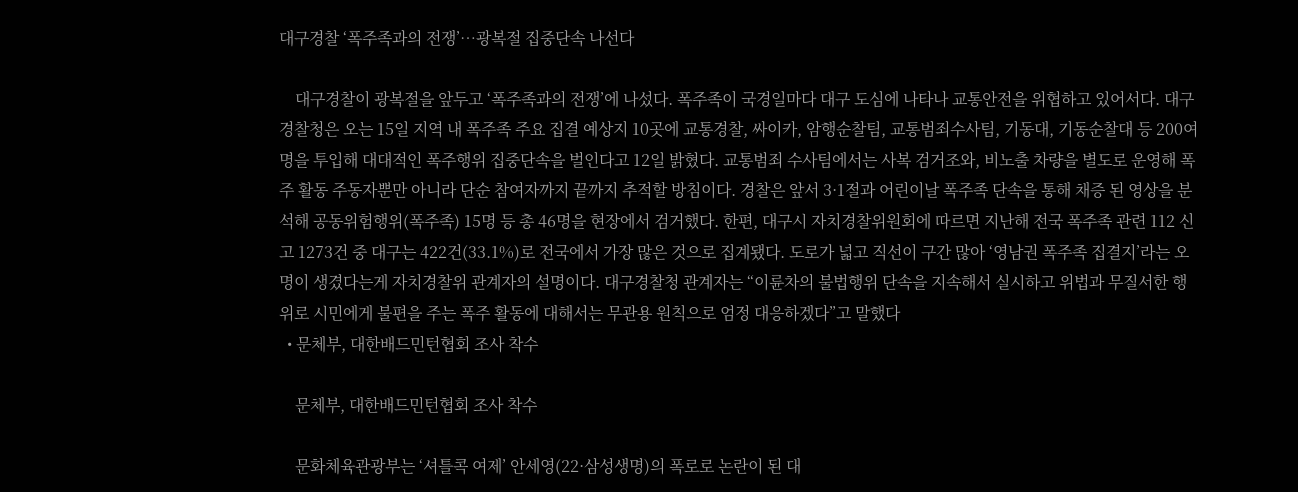대구경찰 ‘폭주족과의 전쟁’…광복절 집중단속 나선다

    대구경찰이 광복절을 앞두고 ‘폭주족과의 전쟁’에 나섰다. 폭주족이 국경일마다 대구 도심에 나타나 교통안전을 위협하고 있어서다. 대구경찰청은 오는 15일 지역 내 폭주족 주요 집결 예상지 10곳에 교통경찰, 싸이카, 암행순찰팀, 교통범죄수사팀, 기동대, 기동순찰대 등 200여 명을 투입해 대대적인 폭주행위 집중단속을 벌인다고 12일 밝혔다. 교통범죄 수사팀에서는 사복 검거조와, 비노출 차량을 별도로 운영해 폭주 활동 주동자뿐만 아니라 단순 참여자까지 끝까지 추적할 방침이다. 경찰은 앞서 3·1절과 어린이날 폭주족 단속을 통해 채증 된 영상을 분석해 공동위험행위(폭주족) 15명 등 총 46명을 현장에서 검거했다. 한편, 대구시 자치경찰위원회에 따르면 지난해 전국 폭주족 관련 112 신고 1273건 중 대구는 422건(33.1%)로 전국에서 가장 많은 것으로 집계됐다. 도로가 넓고 직선이 구간 많아 ‘영남권 폭주족 집결지’라는 오명이 생겼다는게 자치경찰위 관계자의 설명이다. 대구경찰청 관계자는 “이륜차의 불법행위 단속을 지속해서 실시하고 위법과 무질서한 행위로 시민에게 불편을 주는 폭주 활동에 대해서는 무관용 원칙으로 엄정 대응하겠다”고 말했다
  • 문체부, 대한배드민턴협회 조사 착수

    문체부, 대한배드민턴협회 조사 착수

    문화체육관광부는 ‘셔틀콕 여제’ 안세영(22·삼성생명)의 폭로로 논란이 된 대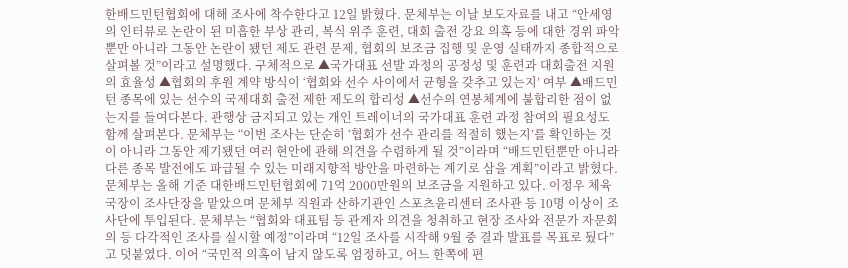한배드민턴협회에 대해 조사에 착수한다고 12일 밝혔다. 문체부는 이날 보도자료를 내고 “안세영의 인터뷰로 논란이 된 미흡한 부상 관리, 복식 위주 훈련, 대회 출전 강요 의혹 등에 대한 경위 파악뿐만 아니라 그동안 논란이 됐던 제도 관련 문제, 협회의 보조금 집행 및 운영 실태까지 종합적으로 살펴볼 것”이라고 설명했다. 구체적으로 ▲국가대표 선발 과정의 공정성 및 훈련과 대회출전 지원의 효율성 ▲협회의 후원 계약 방식이 ‘협회와 선수 사이에서 균형을 갖추고 있는지’ 여부 ▲배드민턴 종목에 있는 선수의 국제대회 출전 제한 제도의 합리성 ▲선수의 연봉체계에 불합리한 점이 없는지를 들여다본다. 관행상 금지되고 있는 개인 트레이너의 국가대표 훈련 과정 참여의 필요성도 함께 살펴본다. 문체부는 “이번 조사는 단순히 ‘협회가 선수 관리를 적절히 했는지’를 확인하는 것이 아니라 그동안 제기됐던 여러 현안에 관해 의견을 수렴하게 될 것”이라며 “배드민턴뿐만 아니라 다른 종목 발전에도 파급될 수 있는 미래지향적 방안을 마련하는 계기로 삼을 계획”이라고 밝혔다. 문체부는 올해 기준 대한배드민턴협회에 71억 2000만원의 보조금을 지원하고 있다. 이정우 체육국장이 조사단장을 맡았으며 문체부 직원과 산하기관인 스포츠윤리센터 조사관 등 10명 이상이 조사단에 투입된다. 문체부는 “협회와 대표팀 등 관계자 의견을 청취하고 현장 조사와 전문가 자문회의 등 다각적인 조사를 실시할 예정”이라며 “12일 조사를 시작해 9월 중 결과 발표를 목표로 뒀다”고 덧붙였다. 이어 “국민적 의혹이 남지 않도록 엄정하고, 어느 한쪽에 편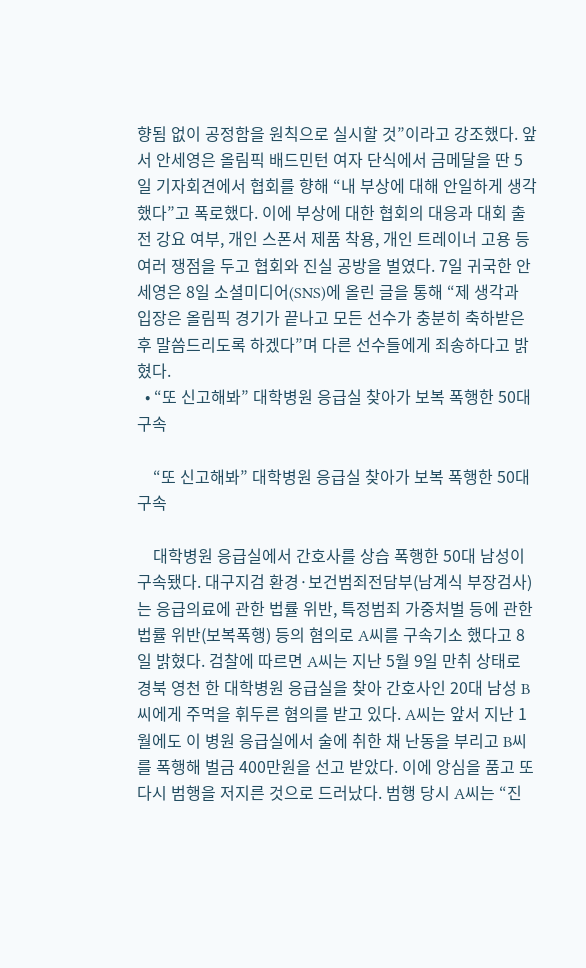향됨 없이 공정함을 원칙으로 실시할 것”이라고 강조했다. 앞서 안세영은 올림픽 배드민턴 여자 단식에서 금메달을 딴 5일 기자회견에서 협회를 향해 “내 부상에 대해 안일하게 생각했다”고 폭로했다. 이에 부상에 대한 협회의 대응과 대회 출전 강요 여부, 개인 스폰서 제품 착용, 개인 트레이너 고용 등 여러 쟁점을 두고 협회와 진실 공방을 벌였다. 7일 귀국한 안세영은 8일 소셜미디어(SNS)에 올린 글을 통해 “제 생각과 입장은 올림픽 경기가 끝나고 모든 선수가 충분히 축하받은 후 말씀드리도록 하겠다”며 다른 선수들에게 죄송하다고 밝혔다.
  • “또 신고해봐” 대학병원 응급실 찾아가 보복 폭행한 50대 구속

    “또 신고해봐” 대학병원 응급실 찾아가 보복 폭행한 50대 구속

    대학병원 응급실에서 간호사를 상습 폭행한 50대 남성이 구속됐다. 대구지검 환경·보건범죄전담부(남계식 부장검사)는 응급의료에 관한 법률 위반, 특정범죄 가중처벌 등에 관한 법률 위반(보복폭행) 등의 혐의로 A씨를 구속기소 했다고 8일 밝혔다. 검찰에 따르면 A씨는 지난 5월 9일 만취 상태로 경북 영천 한 대학병원 응급실을 찾아 간호사인 20대 남성 B씨에게 주먹을 휘두른 혐의를 받고 있다. A씨는 앞서 지난 1월에도 이 병원 응급실에서 술에 취한 채 난동을 부리고 B씨를 폭행해 벌금 400만원을 선고 받았다. 이에 앙심을 품고 또다시 범행을 저지른 것으로 드러났다. 범행 당시 A씨는 “진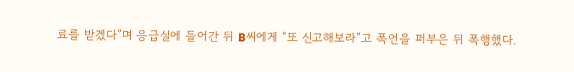료를 받겠다”며 응급실에 들어간 뒤 B씨에게 “또 신고해보라”고 폭언을 퍼부은 뒤 폭행했다.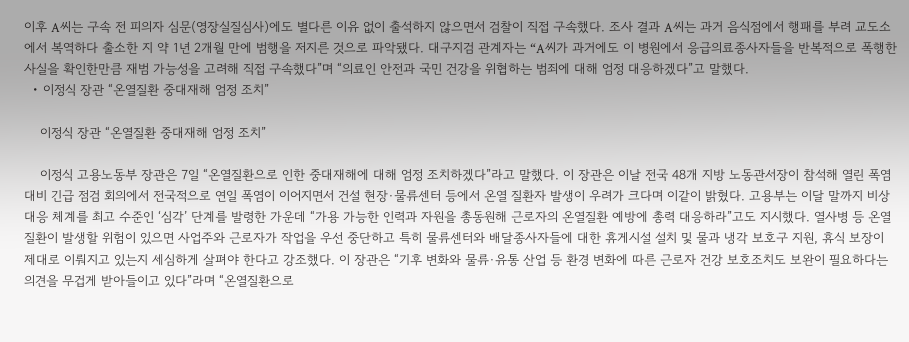이후 A씨는 구속 전 피의자 심문(영장실질심사)에도 별다른 이유 없이 출석하지 않으면서 검찰이 직접 구속했다. 조사 결과 A씨는 과거 음식점에서 행패를 부려 교도소에서 복역하다 출소한 지 약 1년 2개월 만에 범행을 저지른 것으로 파악됐다. 대구지검 관계자는 “A씨가 과거에도 이 병원에서 응급의료종사자들을 반복적으로 폭행한 사실을 확인한만큼 재범 가능성을 고려해 직접 구속했다”며 “의료인 안전과 국민 건강을 위협하는 범죄에 대해 엄정 대응하겠다”고 말했다.
  • 이정식 장관 “온열질환 중대재해 엄정 조치”

    이정식 장관 “온열질환 중대재해 엄정 조치”

    이정식 고용노동부 장관은 7일 “온열질환으로 인한 중대재해에 대해 엄정 조치하겠다”라고 말했다. 이 장관은 이날 전국 48개 지방 노동관서장이 참석해 열린 폭염 대비 긴급 점검 회의에서 전국적으로 연일 폭염이 이어지면서 건설 현장·물류센터 등에서 온열 질환자 발생이 우려가 크다며 이같이 밝혔다. 고용부는 이달 말까지 비상 대응 체계를 최고 수준인 ‘심각’ 단계를 발령한 가운데 “가용 가능한 인력과 자원을 총동원해 근로자의 온열질환 예방에 총력 대응하라”고도 지시했다. 열사병 등 온열 질환이 발생할 위험이 있으면 사업주와 근로자가 작업을 우선 중단하고 특히 물류센터와 배달종사자들에 대한 휴게시설 설치 및 물과 냉각 보호구 지원, 휴식 보장이 제대로 이뤄지고 있는지 세심하게 살펴야 한다고 강조했다. 이 장관은 “기후 변화와 물류·유통 산업 등 환경 변화에 따른 근로자 건강 보호조치도 보완이 필요하다는 의견을 무겁게 받아들이고 있다”라며 “온열질환으로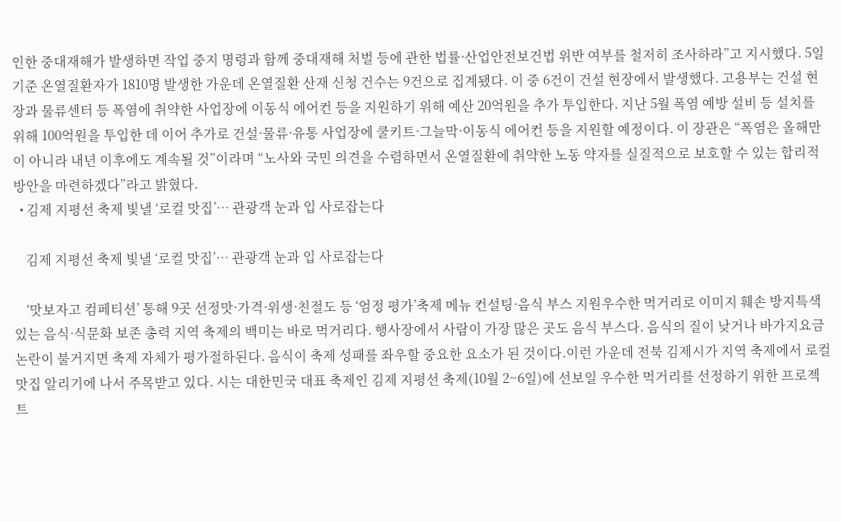인한 중대재해가 발생하면 작업 중지 명령과 함께 중대재해 처벌 등에 관한 법률·산업안전보건법 위반 여부를 철저히 조사하라”고 지시했다. 5일 기준 온열질환자가 1810명 발생한 가운데 온열질환 산재 신청 건수는 9건으로 집계됐다. 이 중 6건이 건설 현장에서 발생했다. 고용부는 건설 현장과 물류센터 등 폭염에 취약한 사업장에 이동식 에어컨 등을 지원하기 위해 예산 20억원을 추가 투입한다. 지난 5월 폭염 예방 설비 등 설치를 위해 100억원을 투입한 데 이어 추가로 건설·물류·유통 사업장에 쿨키트·그늘막·이동식 에어컨 등을 지원할 예정이다. 이 장관은 “폭염은 올해만이 아니라 내년 이후에도 계속될 것”이라며 “노사와 국민 의견을 수렴하면서 온열질환에 취약한 노동 약자를 실질적으로 보호할 수 있는 합리적 방안을 마련하겠다”라고 밝혔다.
  • 김제 지평선 축제 빛낼 ‘로컬 맛집’… 관광객 눈과 입 사로잡는다

    김제 지평선 축제 빛낼 ‘로컬 맛집’… 관광객 눈과 입 사로잡는다

    ‘맛보자고 컴페티션’ 통해 9곳 선정맛·가격·위생·친절도 등 ‘엄정 평가’축제 메뉴 컨설팅·음식 부스 지원우수한 먹거리로 이미지 훼손 방지특색 있는 음식·식문화 보존 총력 지역 축제의 백미는 바로 먹거리다. 행사장에서 사람이 가장 많은 곳도 음식 부스다. 음식의 질이 낮거나 바가지요금 논란이 불거지면 축제 자체가 평가절하된다. 음식이 축제 성패를 좌우할 중요한 요소가 된 것이다.이런 가운데 전북 김제시가 지역 축제에서 로컬 맛집 알리기에 나서 주목받고 있다. 시는 대한민국 대표 축제인 김제 지평선 축제(10월 2~6일)에 선보일 우수한 먹거리를 선정하기 위한 프로젝트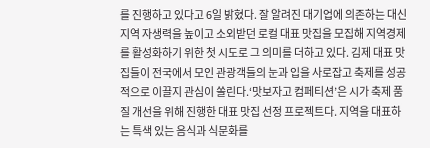를 진행하고 있다고 6일 밝혔다. 잘 알려진 대기업에 의존하는 대신 지역 자생력을 높이고 소외받던 로컬 대표 맛집을 모집해 지역경제를 활성화하기 위한 첫 시도로 그 의미를 더하고 있다. 김제 대표 맛집들이 전국에서 모인 관광객들의 눈과 입을 사로잡고 축제를 성공적으로 이끌지 관심이 쏠린다.‘맛보자고 컴페티션’은 시가 축제 품질 개선을 위해 진행한 대표 맛집 선정 프로젝트다. 지역을 대표하는 특색 있는 음식과 식문화를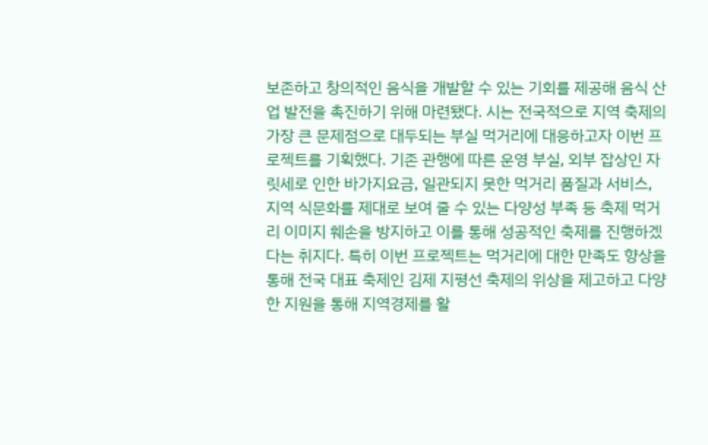보존하고 창의적인 음식을 개발할 수 있는 기회를 제공해 음식 산업 발전을 촉진하기 위해 마련됐다. 시는 전국적으로 지역 축제의 가장 큰 문제점으로 대두되는 부실 먹거리에 대응하고자 이번 프로젝트를 기획했다. 기존 관행에 따른 운영 부실, 외부 잡상인 자릿세로 인한 바가지요금, 일관되지 못한 먹거리 품질과 서비스, 지역 식문화를 제대로 보여 줄 수 있는 다양성 부족 등 축제 먹거리 이미지 훼손을 방지하고 이를 통해 성공적인 축제를 진행하겠다는 취지다. 특히 이번 프로젝트는 먹거리에 대한 만족도 향상을 통해 전국 대표 축제인 김제 지평선 축제의 위상을 제고하고 다양한 지원을 통해 지역경제를 활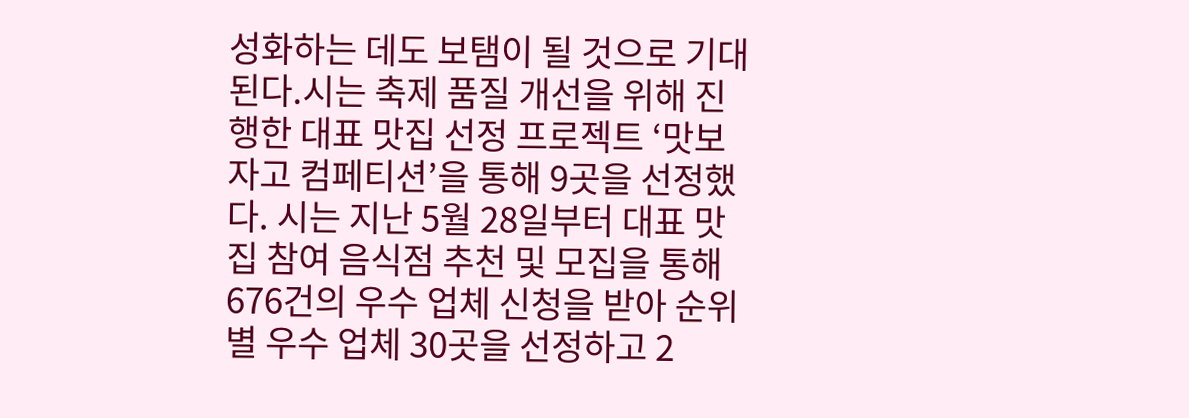성화하는 데도 보탬이 될 것으로 기대된다.시는 축제 품질 개선을 위해 진행한 대표 맛집 선정 프로젝트 ‘맛보자고 컴페티션’을 통해 9곳을 선정했다. 시는 지난 5월 28일부터 대표 맛집 참여 음식점 추천 및 모집을 통해 676건의 우수 업체 신청을 받아 순위별 우수 업체 30곳을 선정하고 2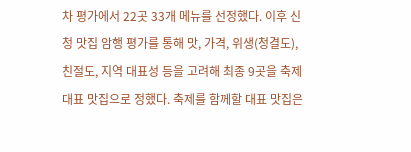차 평가에서 22곳 33개 메뉴를 선정했다. 이후 신청 맛집 암행 평가를 통해 맛, 가격, 위생(청결도), 친절도, 지역 대표성 등을 고려해 최종 9곳을 축제 대표 맛집으로 정했다. 축제를 함께할 대표 맛집은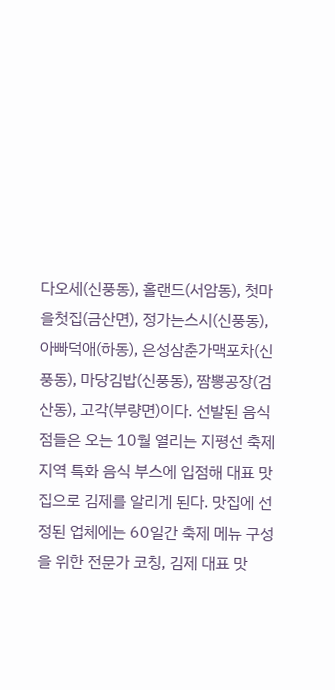다오세(신풍동), 홀랜드(서암동), 첫마을첫집(금산면), 정가는스시(신풍동), 아빠덕애(하동), 은성삼춘가맥포차(신풍동), 마당김밥(신풍동), 짬뽕공장(검산동), 고각(부량면)이다. 선발된 음식점들은 오는 10월 열리는 지평선 축제 지역 특화 음식 부스에 입점해 대표 맛집으로 김제를 알리게 된다. 맛집에 선정된 업체에는 60일간 축제 메뉴 구성을 위한 전문가 코칭, 김제 대표 맛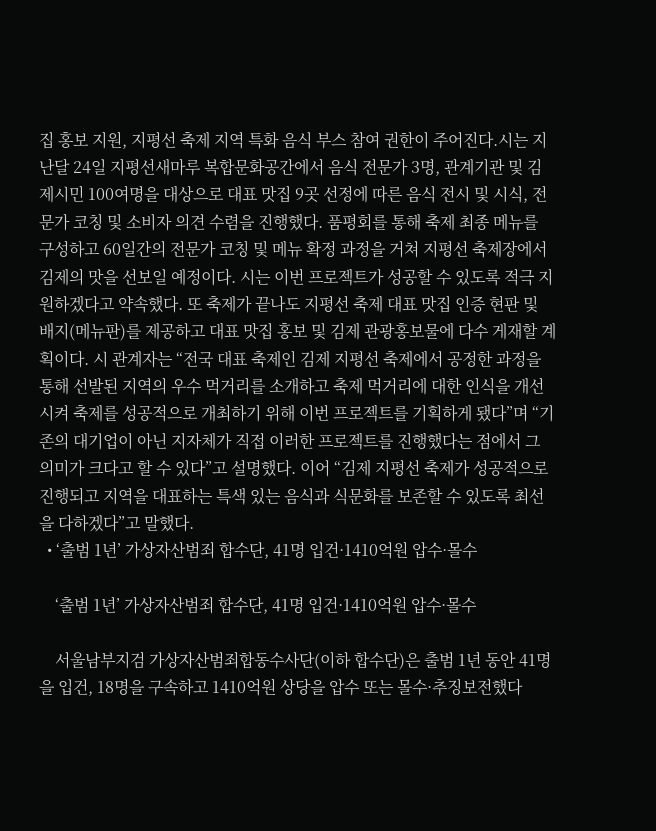집 홍보 지원, 지평선 축제 지역 특화 음식 부스 참여 권한이 주어진다.시는 지난달 24일 지평선새마루 복합문화공간에서 음식 전문가 3명, 관계기관 및 김제시민 100여명을 대상으로 대표 맛집 9곳 선정에 따른 음식 전시 및 시식, 전문가 코칭 및 소비자 의견 수렴을 진행했다. 품평회를 통해 축제 최종 메뉴를 구성하고 60일간의 전문가 코칭 및 메뉴 확정 과정을 거쳐 지평선 축제장에서 김제의 맛을 선보일 예정이다. 시는 이번 프로젝트가 성공할 수 있도록 적극 지원하겠다고 약속했다. 또 축제가 끝나도 지평선 축제 대표 맛집 인증 현판 및 배지(메뉴판)를 제공하고 대표 맛집 홍보 및 김제 관광홍보물에 다수 게재할 계획이다. 시 관계자는 “전국 대표 축제인 김제 지평선 축제에서 공정한 과정을 통해 선발된 지역의 우수 먹거리를 소개하고 축제 먹거리에 대한 인식을 개선시켜 축제를 성공적으로 개최하기 위해 이번 프로젝트를 기획하게 됐다”며 “기존의 대기업이 아닌 지자체가 직접 이러한 프로젝트를 진행했다는 점에서 그 의미가 크다고 할 수 있다”고 설명했다. 이어 “김제 지평선 축제가 성공적으로 진행되고 지역을 대표하는 특색 있는 음식과 식문화를 보존할 수 있도록 최선을 다하겠다”고 말했다.
  • ‘출범 1년’ 가상자산범죄 합수단, 41명 입건·1410억원 압수·몰수

    ‘출범 1년’ 가상자산범죄 합수단, 41명 입건·1410억원 압수·몰수

    서울남부지검 가상자산범죄합동수사단(이하 합수단)은 출범 1년 동안 41명을 입건, 18명을 구속하고 1410억원 상당을 압수 또는 몰수·추징보전했다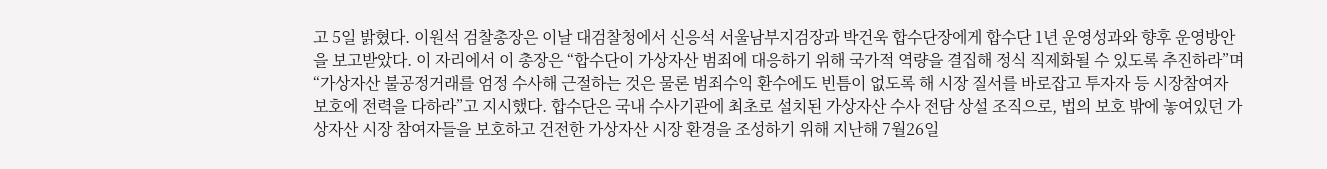고 5일 밝혔다. 이원석 검찰총장은 이날 대검찰청에서 신응석 서울남부지검장과 박건욱 합수단장에게 합수단 1년 운영성과와 향후 운영방안을 보고받았다. 이 자리에서 이 총장은 “합수단이 가상자산 범죄에 대응하기 위해 국가적 역량을 결집해 정식 직제화될 수 있도록 추진하라”며 “가상자산 불공정거래를 엄정 수사해 근절하는 것은 물론 범죄수익 환수에도 빈틈이 없도록 해 시장 질서를 바로잡고 투자자 등 시장참여자 보호에 전력을 다하라”고 지시했다. 합수단은 국내 수사기관에 최초로 설치된 가상자산 수사 전담 상설 조직으로, 법의 보호 밖에 놓여있던 가상자산 시장 참여자들을 보호하고 건전한 가상자산 시장 환경을 조성하기 위해 지난해 7월26일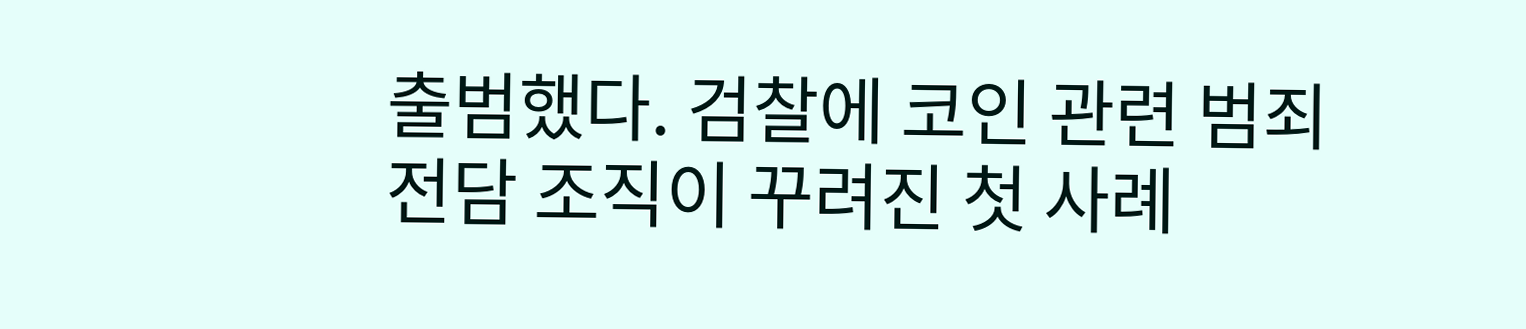출범했다. 검찰에 코인 관련 범죄 전담 조직이 꾸려진 첫 사례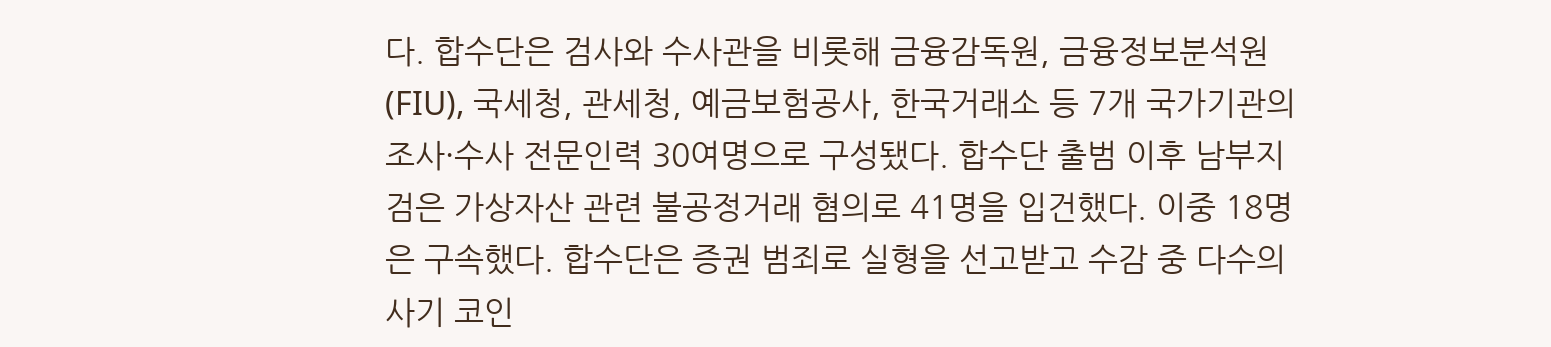다. 합수단은 검사와 수사관을 비롯해 금융감독원, 금융정보분석원(FIU), 국세청, 관세청, 예금보험공사, 한국거래소 등 7개 국가기관의 조사·수사 전문인력 30여명으로 구성됐다. 합수단 출범 이후 남부지검은 가상자산 관련 불공정거래 혐의로 41명을 입건했다. 이중 18명은 구속했다. 합수단은 증권 범죄로 실형을 선고받고 수감 중 다수의 사기 코인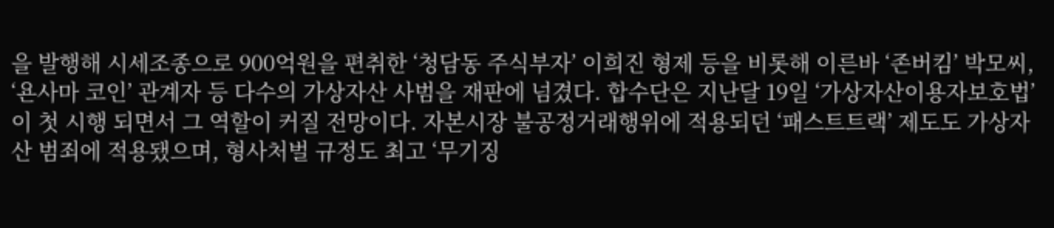을 발행해 시세조종으로 900억원을 편취한 ‘청담동 주식부자’ 이희진 형제 등을 비롯해 이른바 ‘존버킴’ 박모씨, ‘욘사마 코인’ 관계자 등 다수의 가상자산 사범을 재판에 넘겼다. 합수단은 지난달 19일 ‘가상자산이용자보호법’이 첫 시행 되면서 그 역할이 커질 전망이다. 자본시장 불공정거래행위에 적용되던 ‘패스트트랙’ 제도도 가상자산 범죄에 적용됐으며, 형사처벌 규정도 최고 ‘무기징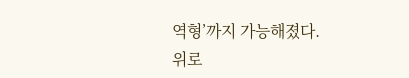역형’까지 가능해졌다.
위로